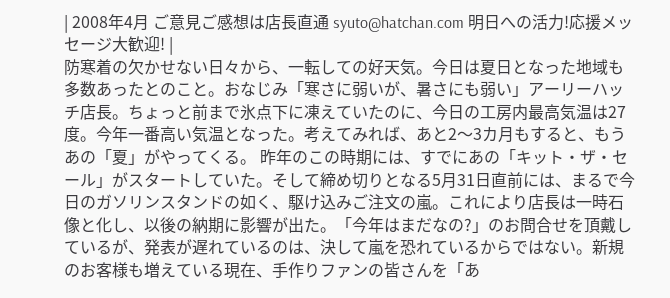| 2008年4月 ご意見ご感想は店長直通 syuto@hatchan.com 明日への活力!応援メッセージ大歓迎! |
防寒着の欠かせない日々から、一転しての好天気。今日は夏日となった地域も多数あったとのこと。おなじみ「寒さに弱いが、暑さにも弱い」アーリーハッチ店長。ちょっと前まで氷点下に凍えていたのに、今日の工房内最高気温は27度。今年一番高い気温となった。考えてみれば、あと2〜3カ月もすると、もうあの「夏」がやってくる。 昨年のこの時期には、すでにあの「キット・ザ・セール」がスタートしていた。そして締め切りとなる5月31日直前には、まるで今日のガソリンスタンドの如く、駆け込みご注文の嵐。これにより店長は一時石像と化し、以後の納期に影響が出た。「今年はまだなの?」のお問合せを頂戴しているが、発表が遅れているのは、決して嵐を恐れているからではない。新規のお客様も増えている現在、手作りファンの皆さんを「あ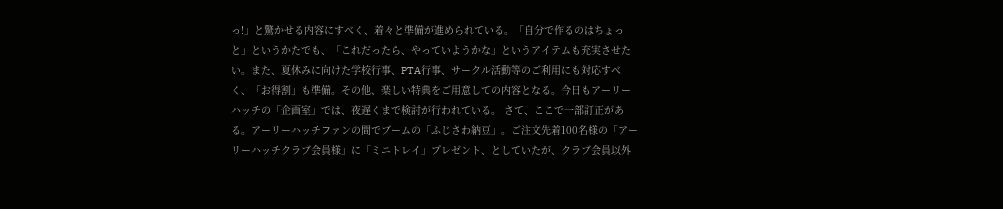っ!」と驚かせる内容にすべく、着々と準備が進められている。「自分で作るのはちょっと」というかたでも、「これだったら、やっていようかな」というアイテムも充実させたい。また、夏休みに向けた学校行事、PTA行事、サークル活動等のご利用にも対応すべく、「お得割」も準備。その他、楽しい特典をご用意しての内容となる。今日もアーリーハッチの「企画室」では、夜遅くまで検討が行われている。 さて、ここで一部訂正がある。アーリーハッチファンの間でブームの「ふじさわ納豆」。ご注文先着100名様の「アーリーハッチクラブ会員様」に「ミニトレイ」プレゼント、としていたが、クラブ会員以外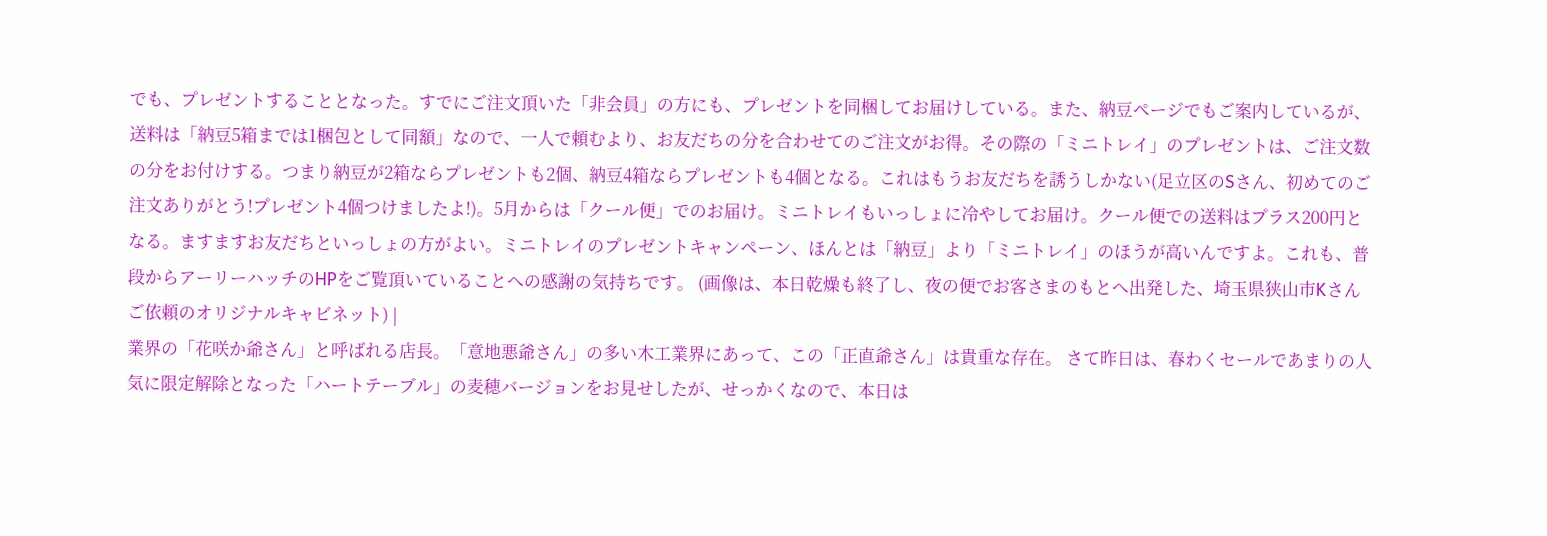でも、プレゼントすることとなった。すでにご注文頂いた「非会員」の方にも、プレゼントを同梱してお届けしている。また、納豆ページでもご案内しているが、送料は「納豆5箱までは1梱包として同額」なので、一人で頼むより、お友だちの分を合わせてのご注文がお得。その際の「ミニトレイ」のプレゼントは、ご注文数の分をお付けする。つまり納豆が2箱ならプレゼントも2個、納豆4箱ならプレゼントも4個となる。これはもうお友だちを誘うしかない(足立区のSさん、初めてのご注文ありがとう!プレゼント4個つけましたよ!)。5月からは「クール便」でのお届け。ミニトレイもいっしょに冷やしてお届け。クール便での送料はプラス200円となる。ますますお友だちといっしょの方がよい。ミニトレイのプレゼントキャンペーン、ほんとは「納豆」より「ミニトレイ」のほうが高いんですよ。これも、普段からアーリーハッチのHPをご覧頂いていることへの感謝の気持ちです。 (画像は、本日乾燥も終了し、夜の便でお客さまのもとへ出発した、埼玉県狭山市Kさんご依頼のオリジナルキャビネット) |
業界の「花咲か爺さん」と呼ばれる店長。「意地悪爺さん」の多い木工業界にあって、この「正直爺さん」は貴重な存在。 さて昨日は、春わくセールであまりの人気に限定解除となった「ハートテーブル」の麦穂バージョンをお見せしたが、せっかくなので、本日は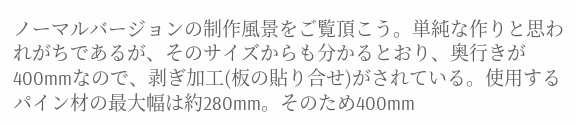ノーマルバージョンの制作風景をご覧頂こう。単純な作りと思われがちであるが、そのサイズからも分かるとおり、奥行きが400mmなので、剥ぎ加工(板の貼り合せ)がされている。使用するパイン材の最大幅は約280mm。そのため400mm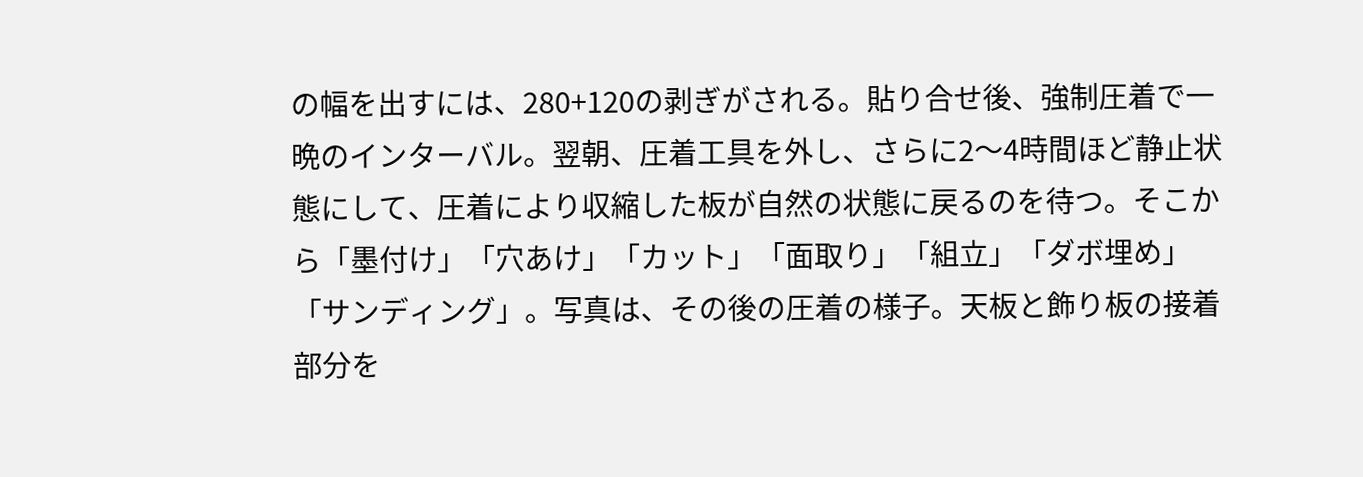の幅を出すには、280+120の剥ぎがされる。貼り合せ後、強制圧着で一晩のインターバル。翌朝、圧着工具を外し、さらに2〜4時間ほど静止状態にして、圧着により収縮した板が自然の状態に戻るのを待つ。そこから「墨付け」「穴あけ」「カット」「面取り」「組立」「ダボ埋め」「サンディング」。写真は、その後の圧着の様子。天板と飾り板の接着部分を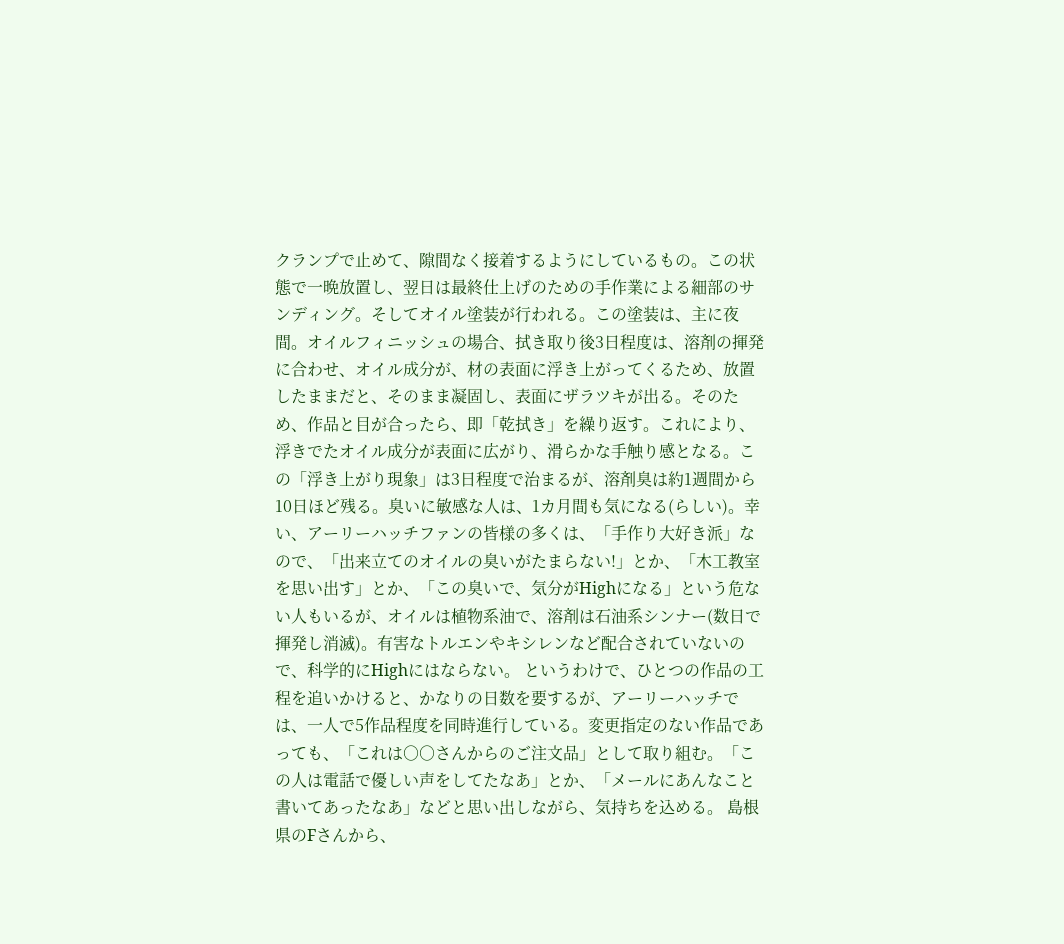クランプで止めて、隙間なく接着するようにしているもの。この状態で一晩放置し、翌日は最終仕上げのための手作業による細部のサンディング。そしてオイル塗装が行われる。この塗装は、主に夜間。オイルフィニッシュの場合、拭き取り後3日程度は、溶剤の揮発に合わせ、オイル成分が、材の表面に浮き上がってくるため、放置したままだと、そのまま凝固し、表面にザラツキが出る。そのため、作品と目が合ったら、即「乾拭き」を繰り返す。これにより、浮きでたオイル成分が表面に広がり、滑らかな手触り感となる。この「浮き上がり現象」は3日程度で治まるが、溶剤臭は約1週間から10日ほど残る。臭いに敏感な人は、1カ月間も気になる(らしい)。幸い、アーリーハッチファンの皆様の多くは、「手作り大好き派」なので、「出来立てのオイルの臭いがたまらない!」とか、「木工教室を思い出す」とか、「この臭いで、気分がHighになる」という危ない人もいるが、オイルは植物系油で、溶剤は石油系シンナー(数日で揮発し消滅)。有害なトルエンやキシレンなど配合されていないので、科学的にHighにはならない。 というわけで、ひとつの作品の工程を追いかけると、かなりの日数を要するが、アーリーハッチでは、一人で5作品程度を同時進行している。変更指定のない作品であっても、「これは○○さんからのご注文品」として取り組む。「この人は電話で優しい声をしてたなあ」とか、「メールにあんなこと書いてあったなあ」などと思い出しながら、気持ちを込める。 島根県のFさんから、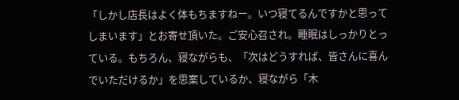「しかし店長はよく体もちますねー。いつ寝てるんですかと思ってしまいます」とお寄せ頂いた。ご安心召され。睡眠はしっかりとっている。もちろん、寝ながらも、「次はどうすれば、皆さんに喜んでいただけるか」を思案しているか、寝ながら「木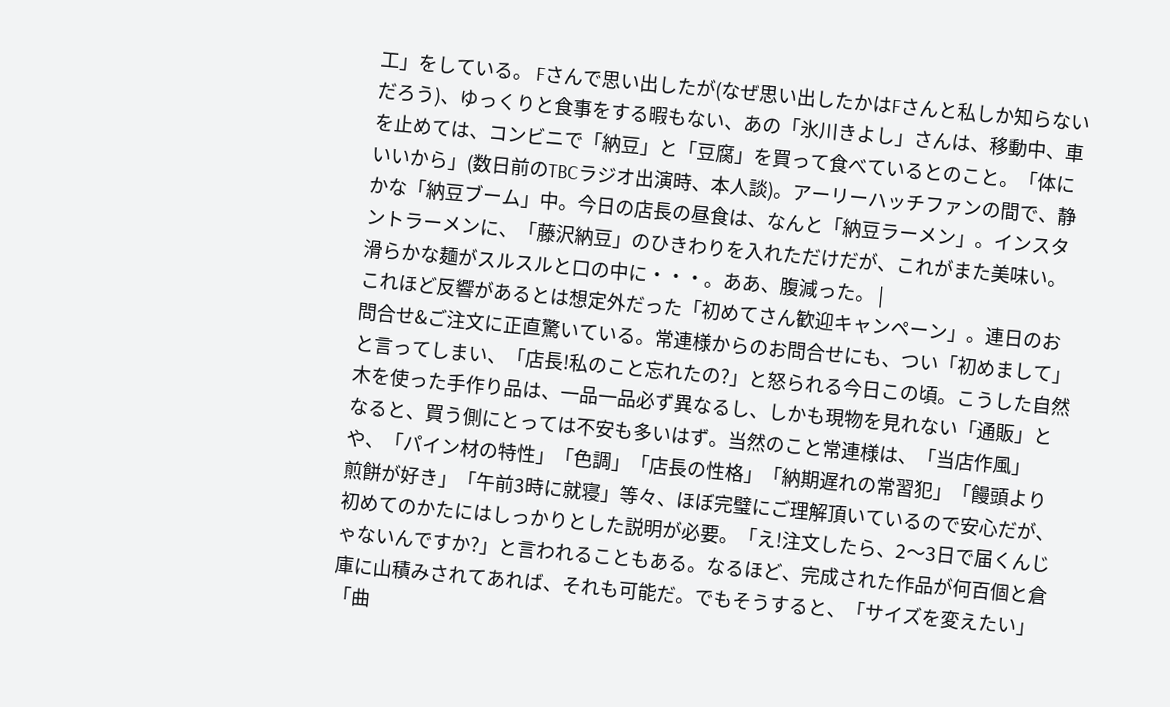工」をしている。 Fさんで思い出したが(なぜ思い出したかはFさんと私しか知らないだろう)、ゆっくりと食事をする暇もない、あの「氷川きよし」さんは、移動中、車を止めては、コンビニで「納豆」と「豆腐」を買って食べているとのこと。「体にいいから」(数日前のTBCラジオ出演時、本人談)。アーリーハッチファンの間で、静かな「納豆ブーム」中。今日の店長の昼食は、なんと「納豆ラーメン」。インスタントラーメンに、「藤沢納豆」のひきわりを入れただけだが、これがまた美味い。滑らかな麺がスルスルと口の中に・・・。ああ、腹減った。 |
これほど反響があるとは想定外だった「初めてさん歓迎キャンペーン」。連日のお問合せ&ご注文に正直驚いている。常連様からのお問合せにも、つい「初めまして」と言ってしまい、「店長!私のこと忘れたの?」と怒られる今日この頃。こうした自然木を使った手作り品は、一品一品必ず異なるし、しかも現物を見れない「通販」となると、買う側にとっては不安も多いはず。当然のこと常連様は、「当店作風」や、「パイン材の特性」「色調」「店長の性格」「納期遅れの常習犯」「饅頭より煎餅が好き」「午前3時に就寝」等々、ほぼ完璧にご理解頂いているので安心だが、初めてのかたにはしっかりとした説明が必要。「え!注文したら、2〜3日で届くんじゃないんですか?」と言われることもある。なるほど、完成された作品が何百個と倉庫に山積みされてあれば、それも可能だ。でもそうすると、「サイズを変えたい」「曲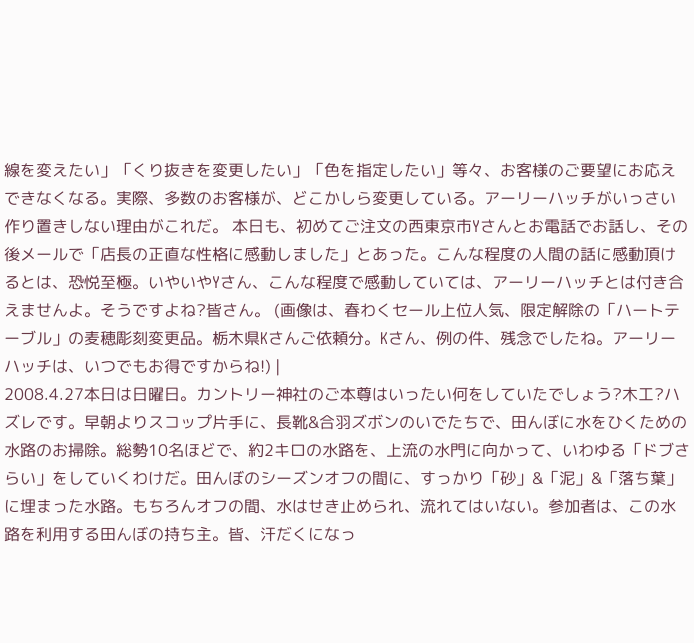線を変えたい」「くり抜きを変更したい」「色を指定したい」等々、お客様のご要望にお応えできなくなる。実際、多数のお客様が、どこかしら変更している。アーリーハッチがいっさい作り置きしない理由がこれだ。 本日も、初めてご注文の西東京市Yさんとお電話でお話し、その後メールで「店長の正直な性格に感動しました」とあった。こんな程度の人間の話に感動頂けるとは、恐悦至極。いやいやYさん、こんな程度で感動していては、アーリーハッチとは付き合えませんよ。そうですよね?皆さん。 (画像は、春わくセール上位人気、限定解除の「ハートテーブル」の麦穂彫刻変更品。栃木県Kさんご依頼分。Kさん、例の件、残念でしたね。アーリーハッチは、いつでもお得ですからね!) |
2008.4.27本日は日曜日。カントリー神社のご本尊はいったい何をしていたでしょう?木工?ハズレです。早朝よりスコップ片手に、長靴&合羽ズボンのいでたちで、田んぼに水をひくための水路のお掃除。総勢10名ほどで、約2キロの水路を、上流の水門に向かって、いわゆる「ドブさらい」をしていくわけだ。田んぼのシーズンオフの間に、すっかり「砂」&「泥」&「落ち葉」に埋まった水路。もちろんオフの間、水はせき止められ、流れてはいない。参加者は、この水路を利用する田んぼの持ち主。皆、汗だくになっ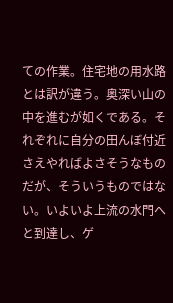ての作業。住宅地の用水路とは訳が違う。奥深い山の中を進むが如くである。それぞれに自分の田んぼ付近さえやればよさそうなものだが、そういうものではない。いよいよ上流の水門へと到達し、ゲ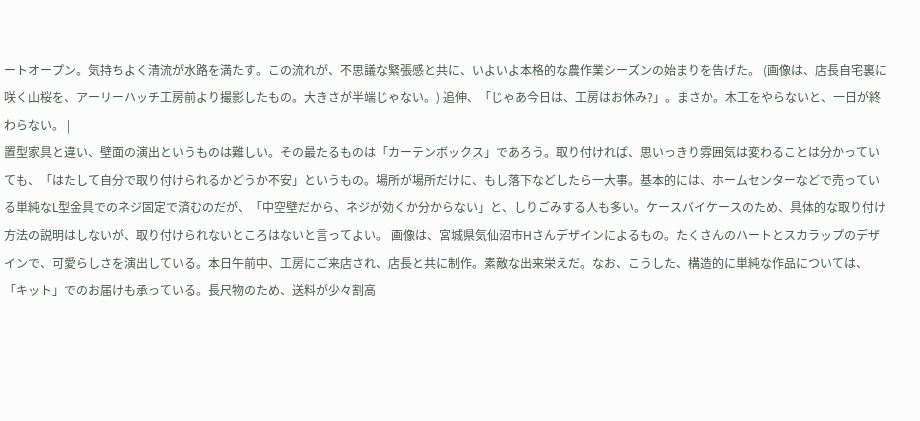ートオープン。気持ちよく清流が水路を満たす。この流れが、不思議な緊張感と共に、いよいよ本格的な農作業シーズンの始まりを告げた。 (画像は、店長自宅裏に咲く山桜を、アーリーハッチ工房前より撮影したもの。大きさが半端じゃない。) 追伸、「じゃあ今日は、工房はお休み?」。まさか。木工をやらないと、一日が終わらない。 |
置型家具と違い、壁面の演出というものは難しい。その最たるものは「カーテンボックス」であろう。取り付ければ、思いっきり雰囲気は変わることは分かっていても、「はたして自分で取り付けられるかどうか不安」というもの。場所が場所だけに、もし落下などしたら一大事。基本的には、ホームセンターなどで売っている単純なL型金具でのネジ固定で済むのだが、「中空壁だから、ネジが効くか分からない」と、しりごみする人も多い。ケースバイケースのため、具体的な取り付け方法の説明はしないが、取り付けられないところはないと言ってよい。 画像は、宮城県気仙沼市Hさんデザインによるもの。たくさんのハートとスカラップのデザインで、可愛らしさを演出している。本日午前中、工房にご来店され、店長と共に制作。素敵な出来栄えだ。なお、こうした、構造的に単純な作品については、「キット」でのお届けも承っている。長尺物のため、送料が少々割高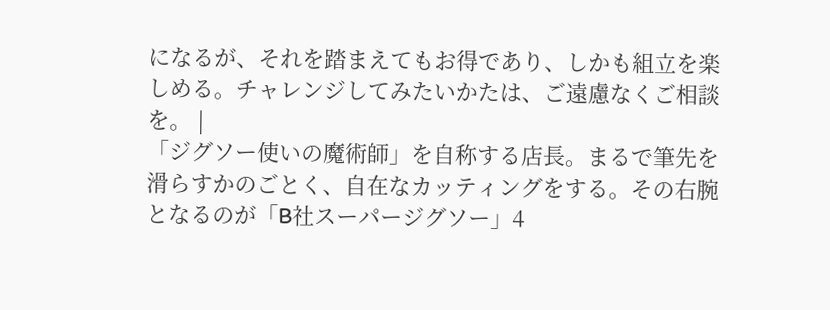になるが、それを踏まえてもお得であり、しかも組立を楽しめる。チャレンジしてみたいかたは、ご遠慮なくご相談を。 |
「ジグソー使いの魔術師」を自称する店長。まるで筆先を滑らすかのごとく、自在なカッティングをする。その右腕となるのが「B社スーパージグソー」4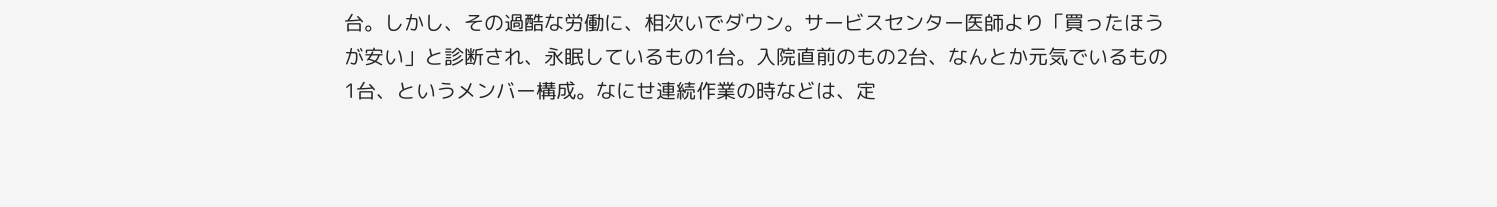台。しかし、その過酷な労働に、相次いでダウン。サービスセンター医師より「買ったほうが安い」と診断され、永眠しているもの1台。入院直前のもの2台、なんとか元気でいるもの1台、というメンバー構成。なにせ連続作業の時などは、定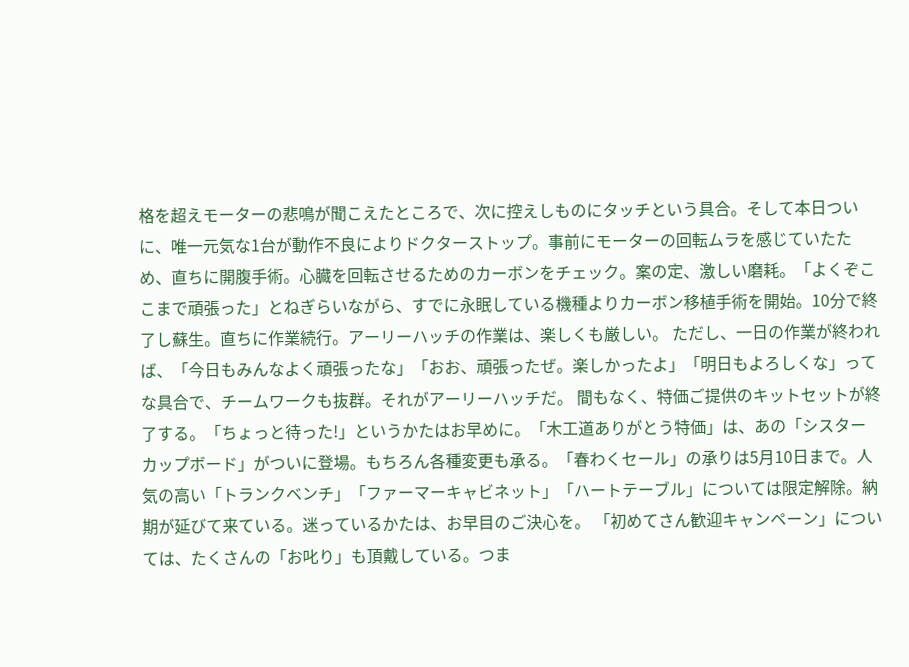格を超えモーターの悲鳴が聞こえたところで、次に控えしものにタッチという具合。そして本日ついに、唯一元気な1台が動作不良によりドクターストップ。事前にモーターの回転ムラを感じていたため、直ちに開腹手術。心臓を回転させるためのカーボンをチェック。案の定、激しい磨耗。「よくぞここまで頑張った」とねぎらいながら、すでに永眠している機種よりカーボン移植手術を開始。10分で終了し蘇生。直ちに作業続行。アーリーハッチの作業は、楽しくも厳しい。 ただし、一日の作業が終われば、「今日もみんなよく頑張ったな」「おお、頑張ったぜ。楽しかったよ」「明日もよろしくな」ってな具合で、チームワークも抜群。それがアーリーハッチだ。 間もなく、特価ご提供のキットセットが終了する。「ちょっと待った!」というかたはお早めに。「木工道ありがとう特価」は、あの「シスターカップボード」がついに登場。もちろん各種変更も承る。「春わくセール」の承りは5月10日まで。人気の高い「トランクベンチ」「ファーマーキャビネット」「ハートテーブル」については限定解除。納期が延びて来ている。迷っているかたは、お早目のご決心を。 「初めてさん歓迎キャンペーン」については、たくさんの「お叱り」も頂戴している。つま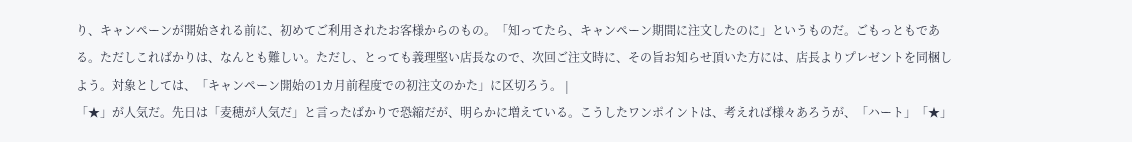り、キャンペーンが開始される前に、初めてご利用されたお客様からのもの。「知ってたら、キャンペーン期間に注文したのに」というものだ。ごもっともである。ただしこればかりは、なんとも難しい。ただし、とっても義理堅い店長なので、次回ご注文時に、その旨お知らせ頂いた方には、店長よりプレゼントを同梱しよう。対象としては、「キャンペーン開始の1カ月前程度での初注文のかた」に区切ろう。 |
「★」が人気だ。先日は「麦穂が人気だ」と言ったばかりで恐縮だが、明らかに増えている。こうしたワンポイントは、考えれば様々あろうが、「ハート」「★」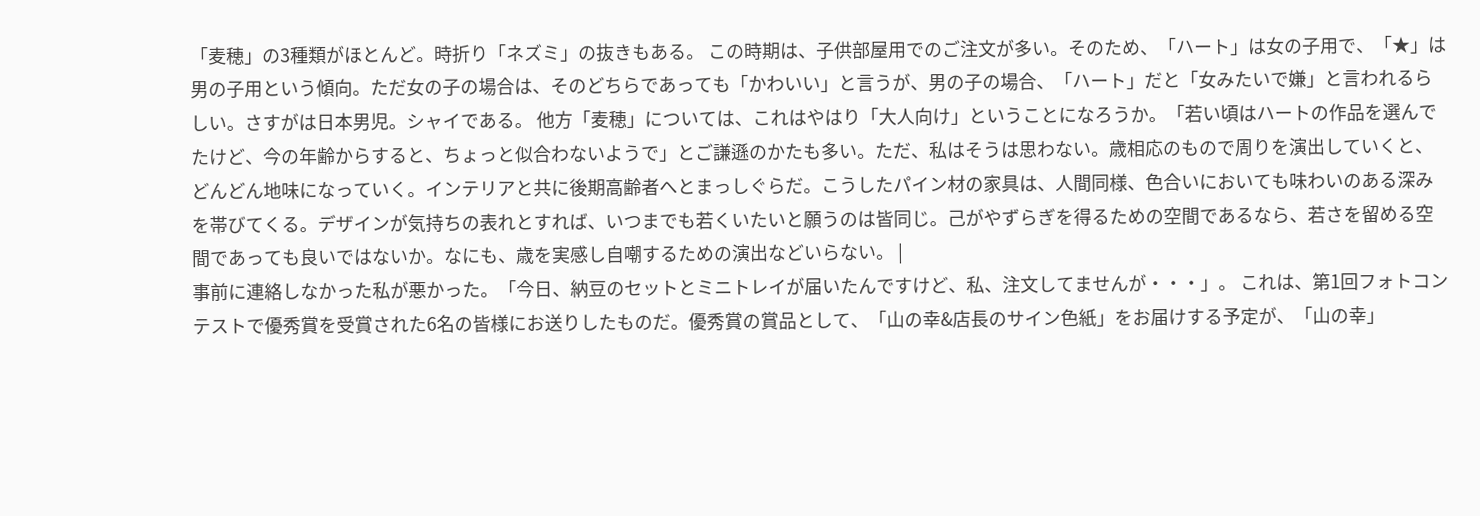「麦穂」の3種類がほとんど。時折り「ネズミ」の抜きもある。 この時期は、子供部屋用でのご注文が多い。そのため、「ハート」は女の子用で、「★」は男の子用という傾向。ただ女の子の場合は、そのどちらであっても「かわいい」と言うが、男の子の場合、「ハート」だと「女みたいで嫌」と言われるらしい。さすがは日本男児。シャイである。 他方「麦穂」については、これはやはり「大人向け」ということになろうか。「若い頃はハートの作品を選んでたけど、今の年齢からすると、ちょっと似合わないようで」とご謙遜のかたも多い。ただ、私はそうは思わない。歳相応のもので周りを演出していくと、どんどん地味になっていく。インテリアと共に後期高齢者へとまっしぐらだ。こうしたパイン材の家具は、人間同様、色合いにおいても味わいのある深みを帯びてくる。デザインが気持ちの表れとすれば、いつまでも若くいたいと願うのは皆同じ。己がやずらぎを得るための空間であるなら、若さを留める空間であっても良いではないか。なにも、歳を実感し自嘲するための演出などいらない。 |
事前に連絡しなかった私が悪かった。「今日、納豆のセットとミニトレイが届いたんですけど、私、注文してませんが・・・」。 これは、第1回フォトコンテストで優秀賞を受賞された6名の皆様にお送りしたものだ。優秀賞の賞品として、「山の幸&店長のサイン色紙」をお届けする予定が、「山の幸」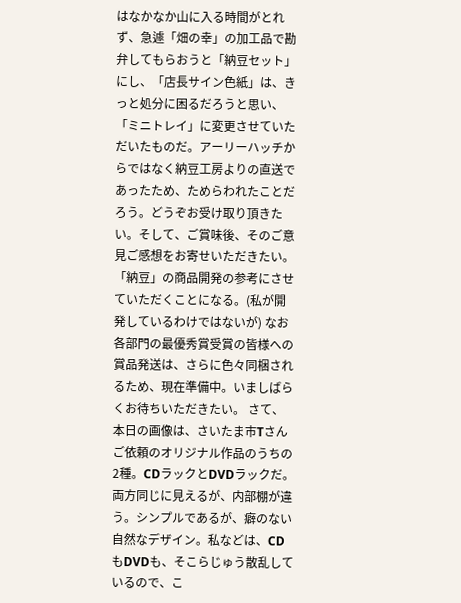はなかなか山に入る時間がとれず、急遽「畑の幸」の加工品で勘弁してもらおうと「納豆セット」にし、「店長サイン色紙」は、きっと処分に困るだろうと思い、「ミニトレイ」に変更させていただいたものだ。アーリーハッチからではなく納豆工房よりの直送であったため、ためらわれたことだろう。どうぞお受け取り頂きたい。そして、ご賞味後、そのご意見ご感想をお寄せいただきたい。「納豆」の商品開発の参考にさせていただくことになる。(私が開発しているわけではないが) なお各部門の最優秀賞受賞の皆様への賞品発送は、さらに色々同梱されるため、現在準備中。いましばらくお待ちいただきたい。 さて、本日の画像は、さいたま市Tさんご依頼のオリジナル作品のうちの2種。CDラックとDVDラックだ。両方同じに見えるが、内部棚が違う。シンプルであるが、癖のない自然なデザイン。私などは、CDもDVDも、そこらじゅう散乱しているので、こ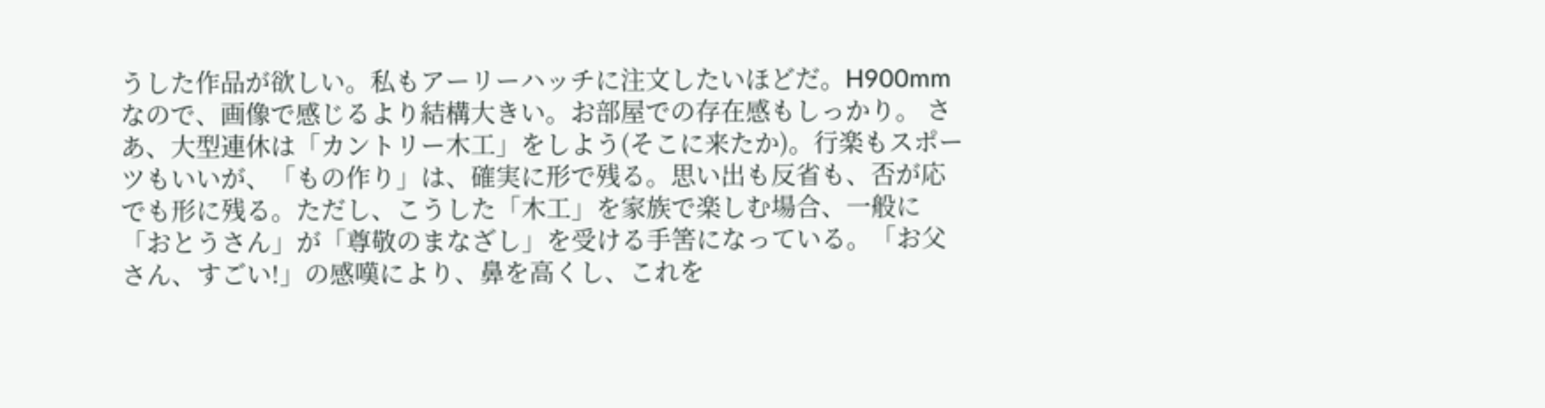うした作品が欲しい。私もアーリーハッチに注文したいほどだ。H900mmなので、画像で感じるより結構大きい。お部屋での存在感もしっかり。 さあ、大型連休は「カントリー木工」をしよう(そこに来たか)。行楽もスポーツもいいが、「もの作り」は、確実に形で残る。思い出も反省も、否が応でも形に残る。ただし、こうした「木工」を家族で楽しむ場合、一般に「おとうさん」が「尊敬のまなざし」を受ける手筈になっている。「お父さん、すごい!」の感嘆により、鼻を高くし、これを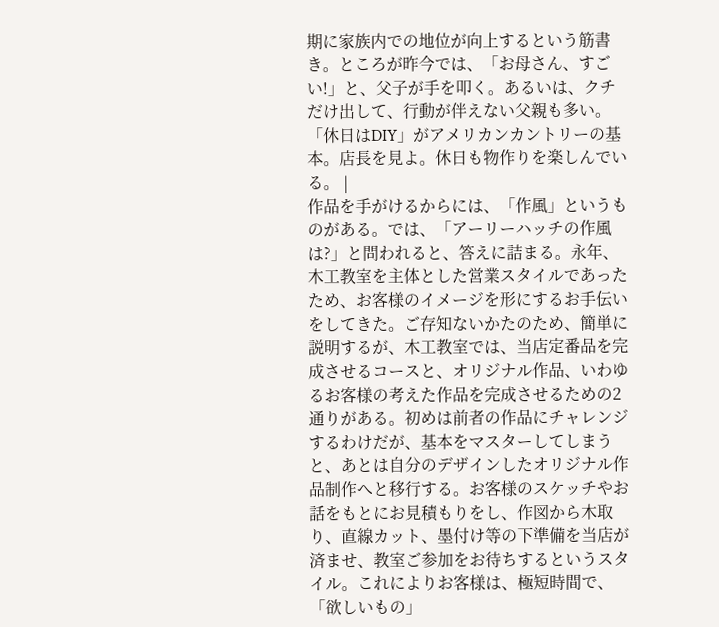期に家族内での地位が向上するという筋書き。ところが昨今では、「お母さん、すごい!」と、父子が手を叩く。あるいは、クチだけ出して、行動が伴えない父親も多い。「休日はDIY」がアメリカンカントリーの基本。店長を見よ。休日も物作りを楽しんでいる。 |
作品を手がけるからには、「作風」というものがある。では、「アーリーハッチの作風は?」と問われると、答えに詰まる。永年、木工教室を主体とした営業スタイルであったため、お客様のイメージを形にするお手伝いをしてきた。ご存知ないかたのため、簡単に説明するが、木工教室では、当店定番品を完成させるコースと、オリジナル作品、いわゆるお客様の考えた作品を完成させるための2通りがある。初めは前者の作品にチャレンジするわけだが、基本をマスターしてしまうと、あとは自分のデザインしたオリジナル作品制作へと移行する。お客様のスケッチやお話をもとにお見積もりをし、作図から木取り、直線カット、墨付け等の下準備を当店が済ませ、教室ご参加をお待ちするというスタイル。これによりお客様は、極短時間で、「欲しいもの」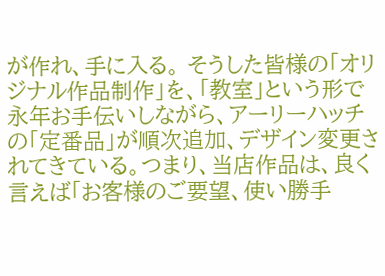が作れ、手に入る。 そうした皆様の「オリジナル作品制作」を、「教室」という形で永年お手伝いしながら、アーリーハッチの「定番品」が順次追加、デザイン変更されてきている。つまり、当店作品は、良く言えば「お客様のご要望、使い勝手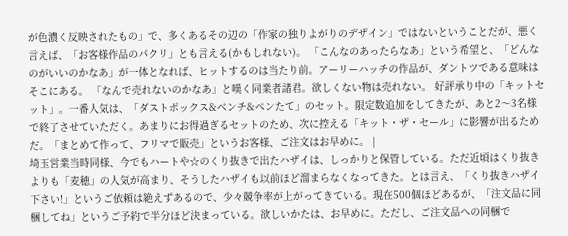が色濃く反映されたもの」で、多くあるその辺の「作家の独りよがりのデザイン」ではないということだが、悪く言えば、「お客様作品のパクリ」とも言える(かもしれない)。 「こんなのあったらなあ」という希望と、「どんなのがいいのかなあ」が一体となれば、ヒットするのは当たり前。アーリーハッチの作品が、ダントツである意味はそこにある。 「なんで売れないのかなあ」と嘆く同業者諸君。欲しくない物は売れない。 好評承り中の「キットセット」。一番人気は、「ダストボックス&ベンチ&ペンたて」のセット。限定数追加をしてきたが、あと2〜3名様で終了させていただく。あまりにお得過ぎるセットのため、次に控える「キット・ザ・セール」に影響が出るためだ。「まとめて作って、フリマで販売」というお客様、ご注文はお早めに。 |
埼玉営業当時同様、今でもハートや☆のくり抜きで出たハザイは、しっかりと保管している。ただ近頃はくり抜きよりも「麦穂」の人気が高まり、そうしたハザイも以前ほど溜まらなくなってきた。とは言え、「くり抜きハザイ下さい!」というご依頼は絶えずあるので、少々競争率が上がってきている。現在500個ほどあるが、「注文品に同梱してね」というご予約で半分ほど決まっている。欲しいかたは、お早めに。ただし、ご注文品への同梱で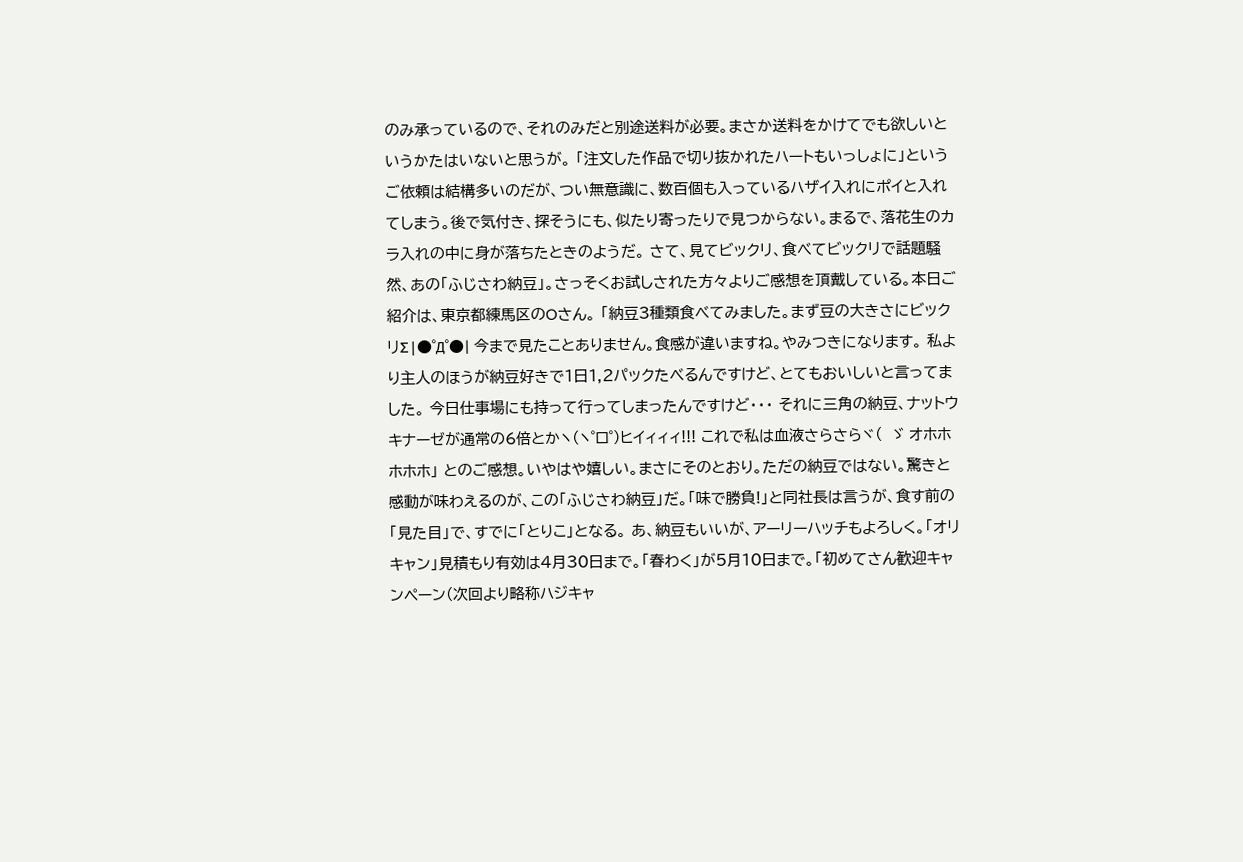のみ承っているので、それのみだと別途送料が必要。まさか送料をかけてでも欲しいというかたはいないと思うが。 「注文した作品で切り抜かれたハートもいっしょに」というご依頼は結構多いのだが、つい無意識に、数百個も入っているハザイ入れにポイと入れてしまう。後で気付き、探そうにも、似たり寄ったりで見つからない。まるで、落花生のカラ入れの中に身が落ちたときのようだ。 さて、見てビックリ、食べてビックリで話題騒然、あの「ふじさわ納豆」。さっそくお試しされた方々よりご感想を頂戴している。本日ご紹介は、東京都練馬区のOさん。 「納豆3種類食べてみました。まず豆の大きさにビックリΣ|●゜Д゜●| 今まで見たことありません。食感が違いますね。やみつきになります。 私より主人のほうが納豆好きで1日1,2パックたべるんですけど、とてもおいしいと言ってました。 今日仕事場にも持って行ってしまったんですけど・・・ それに三角の納豆、ナットウキナーゼが通常の6倍とかヽ(ヽ゜ロ゜)ヒイィィィ!!! これで私は血液さらさらヾ(  ゞ オホホホホホ」 とのご感想。いやはや嬉しい。まさにそのとおり。ただの納豆ではない。驚きと感動が味わえるのが、この「ふじさわ納豆」だ。「味で勝負!」と同社長は言うが、食す前の「見た目」で、すでに「とりこ」となる。 あ、納豆もいいが、アーリーハッチもよろしく。「オリキャン」見積もり有効は4月30日まで。「春わく」が5月10日まで。「初めてさん歓迎キャンペーン(次回より略称ハジキャ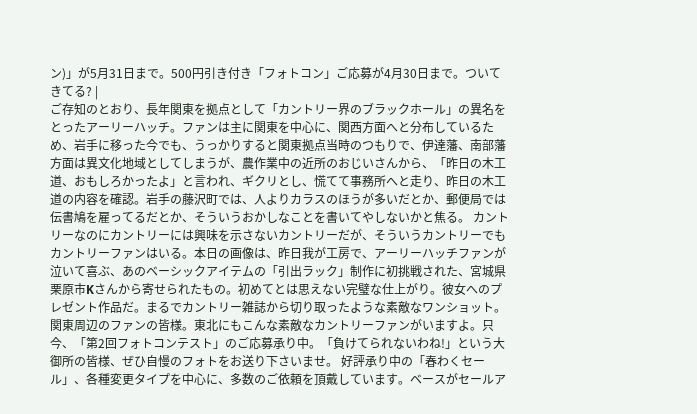ン)」が5月31日まで。500円引き付き「フォトコン」ご応募が4月30日まで。ついてきてる? |
ご存知のとおり、長年関東を拠点として「カントリー界のブラックホール」の異名をとったアーリーハッチ。ファンは主に関東を中心に、関西方面へと分布しているため、岩手に移った今でも、うっかりすると関東拠点当時のつもりで、伊達藩、南部藩方面は異文化地域としてしまうが、農作業中の近所のおじいさんから、「昨日の木工道、おもしろかったよ」と言われ、ギクリとし、慌てて事務所へと走り、昨日の木工道の内容を確認。岩手の藤沢町では、人よりカラスのほうが多いだとか、郵便局では伝書鳩を雇ってるだとか、そういうおかしなことを書いてやしないかと焦る。 カントリーなのにカントリーには興味を示さないカントリーだが、そういうカントリーでもカントリーファンはいる。本日の画像は、昨日我が工房で、アーリーハッチファンが泣いて喜ぶ、あのベーシックアイテムの「引出ラック」制作に初挑戦された、宮城県栗原市Kさんから寄せられたもの。初めてとは思えない完璧な仕上がり。彼女へのプレゼント作品だ。まるでカントリー雑誌から切り取ったような素敵なワンショット。関東周辺のファンの皆様。東北にもこんな素敵なカントリーファンがいますよ。只今、「第2回フォトコンテスト」のご応募承り中。「負けてられないわね!」という大御所の皆様、ぜひ自慢のフォトをお送り下さいませ。 好評承り中の「春わくセール」、各種変更タイプを中心に、多数のご依頼を頂戴しています。ベースがセールア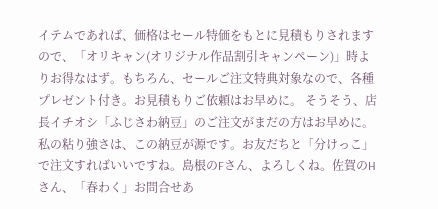イテムであれば、価格はセール特価をもとに見積もりされますので、「オリキャン(オリジナル作品割引キャンペーン)」時よりお得なはず。もちろん、セールご注文特典対象なので、各種プレゼント付き。お見積もりご依頼はお早めに。 そうそう、店長イチオシ「ふじさわ納豆」のご注文がまだの方はお早めに。私の粘り強さは、この納豆が源です。お友だちと「分けっこ」で注文すればいいですね。島根のFさん、よろしくね。佐賀のHさん、「春わく」お問合せあ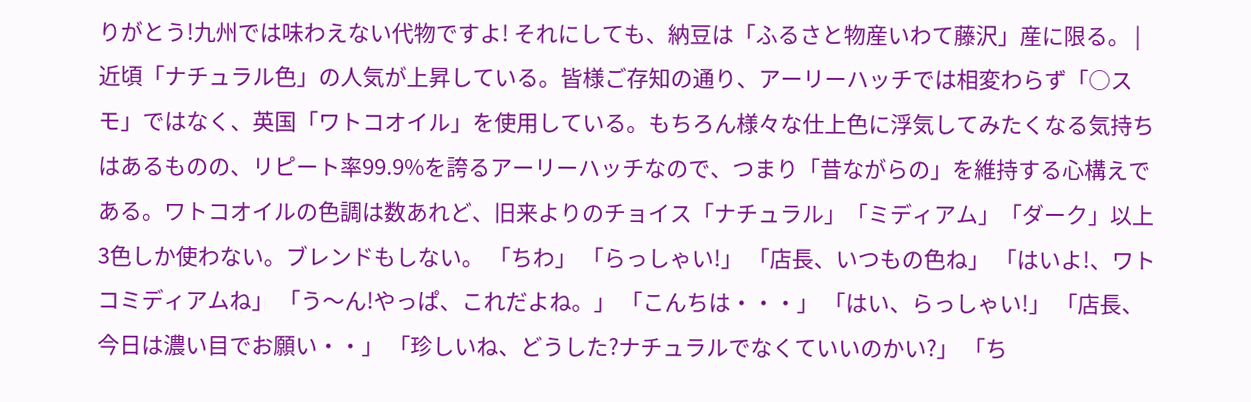りがとう!九州では味わえない代物ですよ! それにしても、納豆は「ふるさと物産いわて藤沢」産に限る。 |
近頃「ナチュラル色」の人気が上昇している。皆様ご存知の通り、アーリーハッチでは相変わらず「○スモ」ではなく、英国「ワトコオイル」を使用している。もちろん様々な仕上色に浮気してみたくなる気持ちはあるものの、リピート率99.9%を誇るアーリーハッチなので、つまり「昔ながらの」を維持する心構えである。ワトコオイルの色調は数あれど、旧来よりのチョイス「ナチュラル」「ミディアム」「ダーク」以上3色しか使わない。ブレンドもしない。 「ちわ」 「らっしゃい!」 「店長、いつもの色ね」 「はいよ!、ワトコミディアムね」 「う〜ん!やっぱ、これだよね。」 「こんちは・・・」 「はい、らっしゃい!」 「店長、今日は濃い目でお願い・・」 「珍しいね、どうした?ナチュラルでなくていいのかい?」 「ち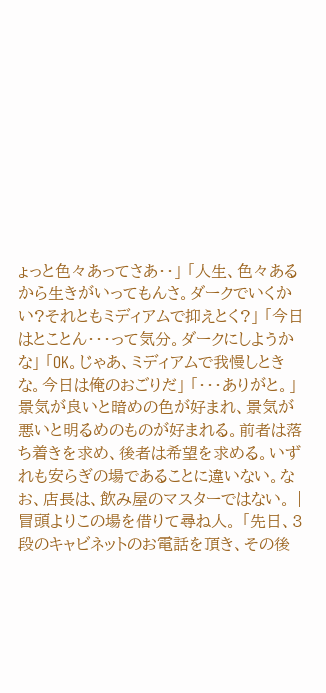ょっと色々あってさあ・・」 「人生、色々あるから生きがいってもんさ。ダークでいくかい?それともミディアムで抑えとく?」 「今日はとことん・・・って気分。ダークにしようかな」 「OK。じゃあ、ミディアムで我慢しときな。今日は俺のおごりだ」 「・・・ありがと。」 景気が良いと暗めの色が好まれ、景気が悪いと明るめのものが好まれる。前者は落ち着きを求め、後者は希望を求める。いずれも安らぎの場であることに違いない。なお、店長は、飲み屋のマスターではない。 |
冒頭よりこの場を借りて尋ね人。 「先日、3段のキャビネットのお電話を頂き、その後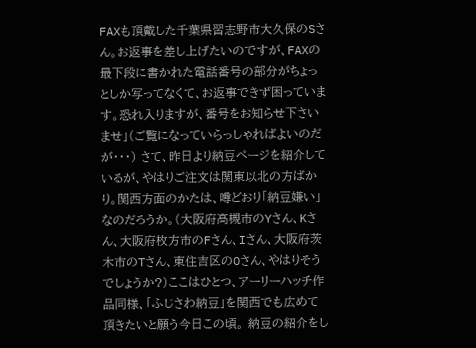FAXも頂戴した千葉県習志野市大久保のSさん。お返事を差し上げたいのですが、FAXの最下段に書かれた電話番号の部分がちょっとしか写ってなくて、お返事できず困っています。恐れ入りますが、番号をお知らせ下さいませ」(ご覧になっていらっしゃればよいのだが・・・) さて、昨日より納豆ページを紹介しているが、やはりご注文は関東以北の方ばかり。関西方面のかたは、噂どおり「納豆嫌い」なのだろうか。(大阪府高槻市のYさん、Kさん、大阪府枚方市のFさん、Iさん、大阪府茨木市のTさん、東住吉区のOさん、やはりそうでしょうか?)ここはひとつ、アーリーハッチ作品同様、「ふじさわ納豆」を関西でも広めて頂きたいと願う今日この頃。 納豆の紹介をし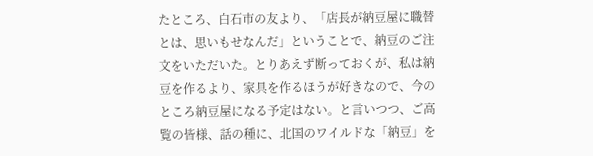たところ、白石市の友より、「店長が納豆屋に職替とは、思いもせなんだ」ということで、納豆のご注文をいただいた。とりあえず断っておくが、私は納豆を作るより、家具を作るほうが好きなので、今のところ納豆屋になる予定はない。と言いつつ、ご高覧の皆様、話の種に、北国のワイルドな「納豆」を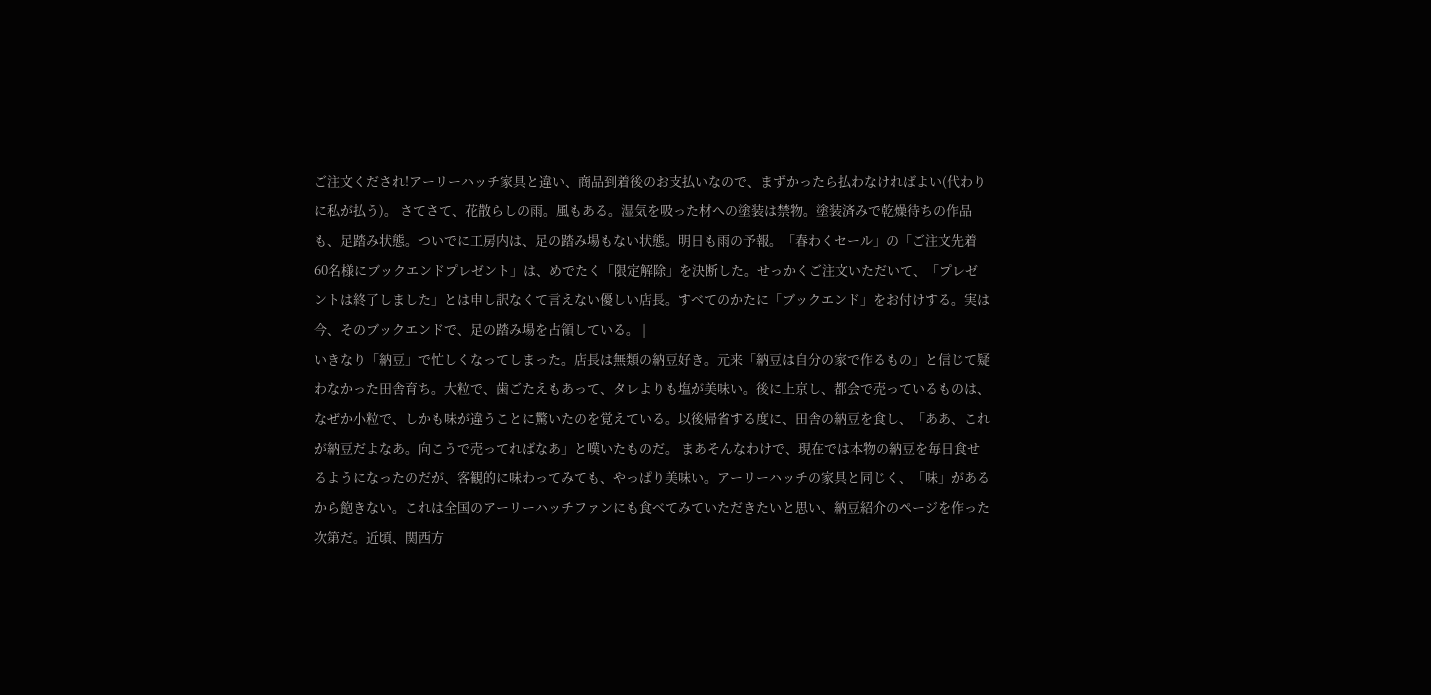ご注文くだされ!アーリーハッチ家具と違い、商品到着後のお支払いなので、まずかったら払わなければよい(代わりに私が払う)。 さてさて、花散らしの雨。風もある。湿気を吸った材への塗装は禁物。塗装済みで乾燥待ちの作品も、足踏み状態。ついでに工房内は、足の踏み場もない状態。明日も雨の予報。「春わくセール」の「ご注文先着60名様にブックエンドプレゼント」は、めでたく「限定解除」を決断した。せっかくご注文いただいて、「プレゼントは終了しました」とは申し訳なくて言えない優しい店長。すべてのかたに「ブックエンド」をお付けする。実は今、そのブックエンドで、足の踏み場を占領している。 |
いきなり「納豆」で忙しくなってしまった。店長は無類の納豆好き。元来「納豆は自分の家で作るもの」と信じて疑わなかった田舎育ち。大粒で、歯ごたえもあって、タレよりも塩が美味い。後に上京し、都会で売っているものは、なぜか小粒で、しかも味が違うことに驚いたのを覚えている。以後帰省する度に、田舎の納豆を食し、「ああ、これが納豆だよなあ。向こうで売ってればなあ」と嘆いたものだ。 まあそんなわけで、現在では本物の納豆を毎日食せるようになったのだが、客観的に味わってみても、やっぱり美味い。アーリーハッチの家具と同じく、「味」があるから飽きない。これは全国のアーリーハッチファンにも食べてみていただきたいと思い、納豆紹介のページを作った次第だ。近頃、関西方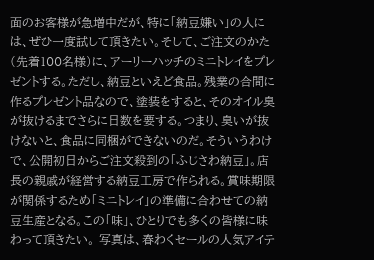面のお客様が急増中だが、特に「納豆嫌い」の人には、ぜひ一度試して頂きたい。そして、ご注文のかた(先着100名様)に、アーリーハッチのミニトレイをプレゼントする。ただし、納豆といえど食品。残業の合間に作るプレゼント品なので、塗装をすると、そのオイル臭が抜けるまでさらに日数を要する。つまり、臭いが抜けないと、食品に同梱ができないのだ。そういうわけで、公開初日からご注文殺到の「ふじさわ納豆」。店長の親戚が経営する納豆工房で作られる。賞味期限が関係するため「ミニトレイ」の準備に合わせての納豆生産となる。この「味」、ひとりでも多くの皆様に味わって頂きたい。 写真は、春わくセールの人気アイテ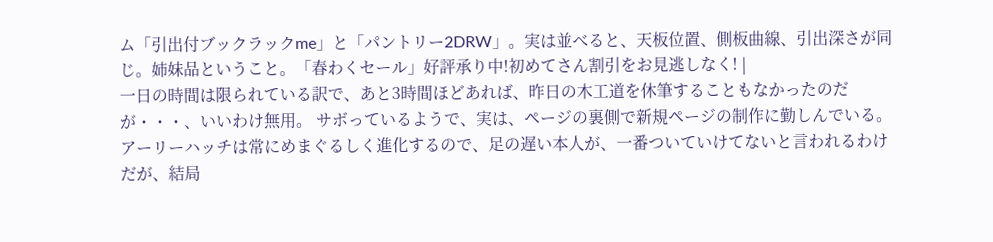ム「引出付ブックラックme」と「パントリー2DRW」。実は並べると、天板位置、側板曲線、引出深さが同じ。姉妹品ということ。「春わくセール」好評承り中!初めてさん割引をお見逃しなく! |
一日の時間は限られている訳で、あと3時間ほどあれば、昨日の木工道を休筆することもなかったのだが・・・、いいわけ無用。 サボっているようで、実は、ページの裏側で新規ページの制作に勤しんでいる。アーリーハッチは常にめまぐるしく進化するので、足の遅い本人が、一番ついていけてないと言われるわけだが、結局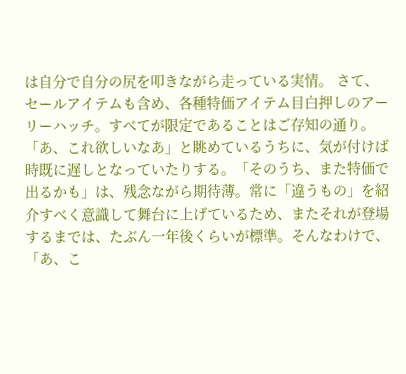は自分で自分の尻を叩きながら走っている実情。 さて、セールアイテムも含め、各種特価アイテム目白押しのアーリーハッチ。すべてが限定であることはご存知の通り。「あ、これ欲しいなあ」と眺めているうちに、気が付けば時既に遅しとなっていたりする。「そのうち、また特価で出るかも」は、残念ながら期待薄。常に「違うもの」を紹介すべく意識して舞台に上げているため、またそれが登場するまでは、たぶん一年後くらいが標準。そんなわけで、「あ、こ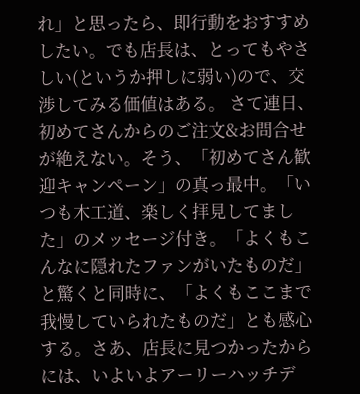れ」と思ったら、即行動をおすすめしたい。でも店長は、とってもやさしい(というか押しに弱い)ので、交渉してみる価値はある。 さて連日、初めてさんからのご注文&お問合せが絶えない。そう、「初めてさん歓迎キャンペーン」の真っ最中。「いつも木工道、楽しく拝見してました」のメッセージ付き。「よくもこんなに隠れたファンがいたものだ」と驚くと同時に、「よくもここまで我慢していられたものだ」とも感心する。さあ、店長に見つかったからには、いよいよアーリーハッチデ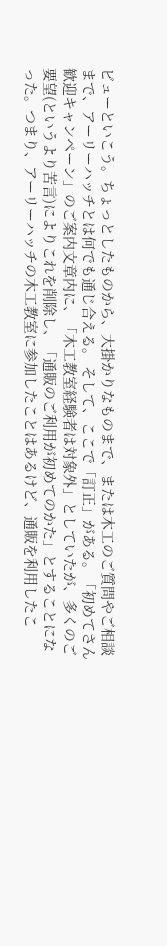ビューといこう。ちょっとしたものから、大掛かりなものまで、または木工のご質問やご相談まで、アーリーハッチとは何でも通じ合える。 そして、ここで「訂正」がある。「初めてさん歓迎キャンペーン」のご案内文章内に、「木工教室経験者は対象外」としていたが、多くのご要望(というより苦言)によりこれを削除し、「通販のご利用が初めてのかた」とすることになった。つまり、アーリーハッチの木工教室に参加したことはあるけど、通販を利用したこ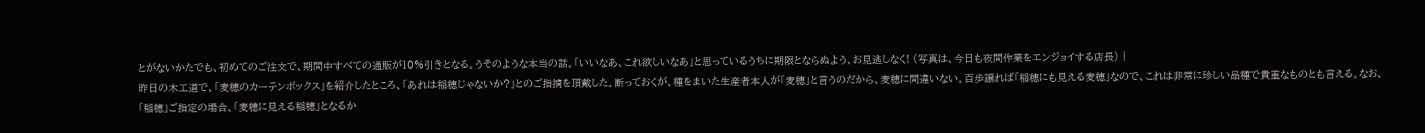とがないかたでも、初めてのご注文で、期間中すべての通販が10%引きとなる。うそのような本当の話。「いいなあ、これ欲しいなあ」と思っているうちに期限とならぬよう、お見逃しなく! (写真は、今日も夜間作業をエンジョイする店長) |
昨日の木工道で、「麦穂のカーテンボックス」を紹介したところ、「あれは稲穂じゃないか?」とのご指摘を頂戴した。断っておくが、種をまいた生産者本人が「麦穂」と言うのだから、麦穂に間違いない。百歩譲れば「稲穂にも見える麦穂」なので、これは非常に珍しい品種で貴重なものとも言える。なお、「稲穂」ご指定の場合、「麦穂に見える稲穂」となるか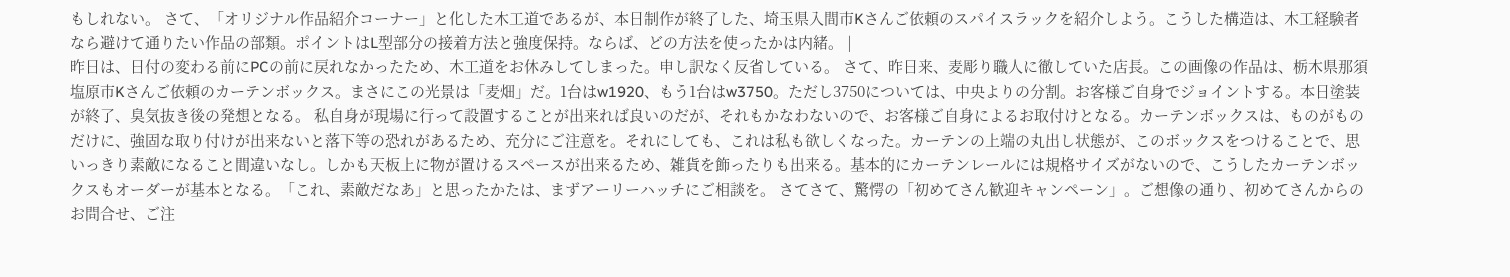もしれない。 さて、「オリジナル作品紹介コーナー」と化した木工道であるが、本日制作が終了した、埼玉県入間市Kさんご依頼のスパイスラックを紹介しよう。こうした構造は、木工経験者なら避けて通りたい作品の部類。ポイントはL型部分の接着方法と強度保持。ならば、どの方法を使ったかは内緒。 |
昨日は、日付の変わる前にPCの前に戻れなかったため、木工道をお休みしてしまった。申し訳なく反省している。 さて、昨日来、麦彫り職人に徹していた店長。この画像の作品は、栃木県那須塩原市Kさんご依頼のカーテンボックス。まさにこの光景は「麦畑」だ。1台はw1920、もう1台はw3750。ただし3750については、中央よりの分割。お客様ご自身でジョイントする。本日塗装が終了、臭気抜き後の発想となる。 私自身が現場に行って設置することが出来れば良いのだが、それもかなわないので、お客様ご自身によるお取付けとなる。カーテンボックスは、ものがものだけに、強固な取り付けが出来ないと落下等の恐れがあるため、充分にご注意を。それにしても、これは私も欲しくなった。カーテンの上端の丸出し状態が、このボックスをつけることで、思いっきり素敵になること間違いなし。しかも天板上に物が置けるスペースが出来るため、雑貨を飾ったりも出来る。基本的にカーテンレールには規格サイズがないので、こうしたカーテンボックスもオーダーが基本となる。「これ、素敵だなあ」と思ったかたは、まずアーリーハッチにご相談を。 さてさて、驚愕の「初めてさん歓迎キャンペーン」。ご想像の通り、初めてさんからのお問合せ、ご注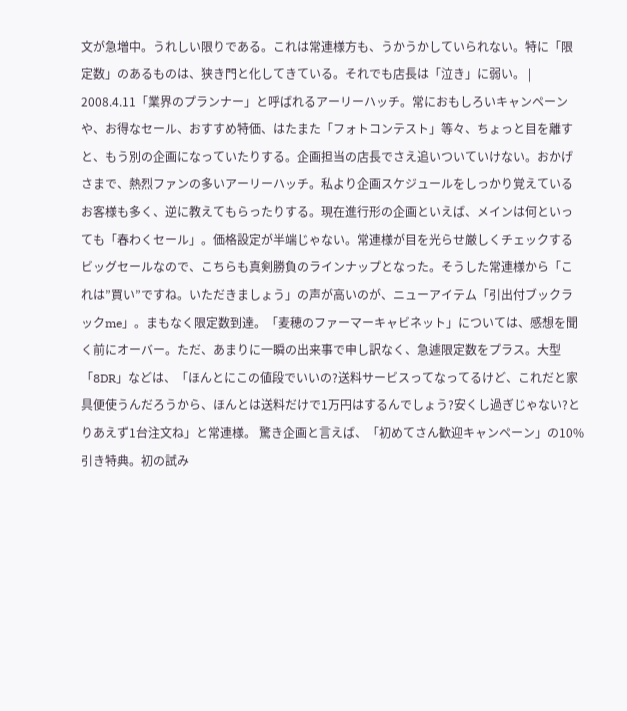文が急増中。うれしい限りである。これは常連様方も、うかうかしていられない。特に「限定数」のあるものは、狭き門と化してきている。それでも店長は「泣き」に弱い。 |
2008.4.11「業界のプランナー」と呼ばれるアーリーハッチ。常におもしろいキャンペーンや、お得なセール、おすすめ特価、はたまた「フォトコンテスト」等々、ちょっと目を離すと、もう別の企画になっていたりする。企画担当の店長でさえ追いついていけない。おかげさまで、熱烈ファンの多いアーリーハッチ。私より企画スケジュールをしっかり覚えているお客様も多く、逆に教えてもらったりする。現在進行形の企画といえば、メインは何といっても「春わくセール」。価格設定が半端じゃない。常連様が目を光らせ厳しくチェックするビッグセールなので、こちらも真剣勝負のラインナップとなった。そうした常連様から「これは”買い”ですね。いただきましょう」の声が高いのが、ニューアイテム「引出付ブックラックme」。まもなく限定数到達。「麦穂のファーマーキャビネット」については、感想を聞く前にオーバー。ただ、あまりに一瞬の出来事で申し訳なく、急遽限定数をプラス。大型「8DR」などは、「ほんとにこの値段でいいの?送料サービスってなってるけど、これだと家具便使うんだろうから、ほんとは送料だけで1万円はするんでしょう?安くし過ぎじゃない?とりあえず1台注文ね」と常連様。 驚き企画と言えば、「初めてさん歓迎キャンペーン」の10%引き特典。初の試み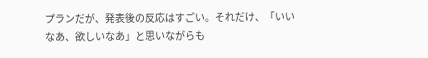プランだが、発表後の反応はすごい。それだけ、「いいなあ、欲しいなあ」と思いながらも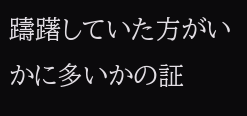躊躇していた方がいかに多いかの証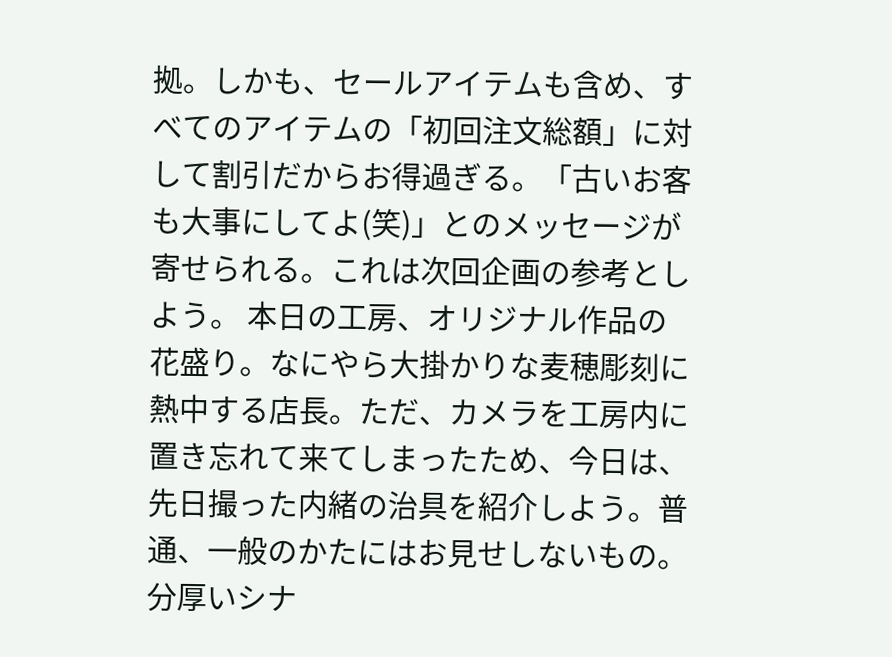拠。しかも、セールアイテムも含め、すべてのアイテムの「初回注文総額」に対して割引だからお得過ぎる。「古いお客も大事にしてよ(笑)」とのメッセージが寄せられる。これは次回企画の参考としよう。 本日の工房、オリジナル作品の花盛り。なにやら大掛かりな麦穂彫刻に熱中する店長。ただ、カメラを工房内に置き忘れて来てしまったため、今日は、先日撮った内緒の治具を紹介しよう。普通、一般のかたにはお見せしないもの。分厚いシナ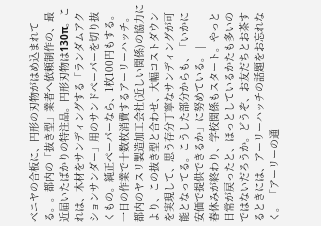ベニヤの合板に、円形の刃物がはめ込まれてる。。都内の「抜き型」業者へ依頼制作の、最近届いたばかりの特注品。円形刃物は130π。これは、木材をサンディングする「ランダムアクションサンダー」用のサンドペーパーを切り抜くもの。純正ペーパーなら、1枚100円もする。一日の作業で十数枚消費するアーリーハッチ。都内のヤスリ製造加工会社(近しい関係)の協力により、この抜き型と合わせ、大幅コストダウンを実現して、思う存分丁寧なサンディングが可能となってる。こうした部分からも、「いかに安価で提供できるか」に努めている。 |
春休みが終わり、学校関係もスタート。やっと日常が戻ったと、ほっとしているかたも多いのではないだろうか。どうぞ、お友だちとお茶するときには、アーリーハッチの話題をお忘れなく。 「アーリーの通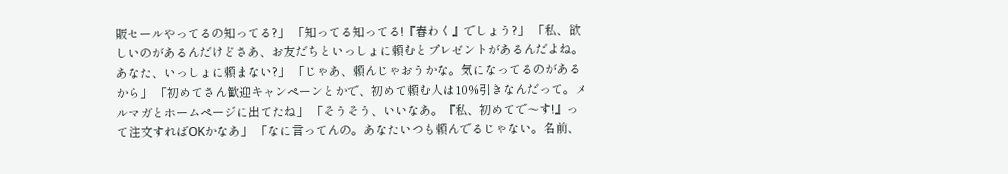販セールやってるの知ってる?」 「知ってる知ってる!『春わく』でしょう?」 「私、欲しいのがあるんだけどさあ、お友だちといっしょに頼むとプレゼントがあるんだよね。あなた、いっしょに頼まない?」 「じゃあ、頼んじゃおうかな。気になってるのがあるから」 「初めてさん歓迎キャンペーンとかで、初めて頼む人は10%引きなんだって。メルマガとホームページに出てたね」 「そうそう、いいなあ。『私、初めてで〜す!』って注文すればOKかなあ」 「なに言ってんの。あなたいつも頼んでるじゃない。名前、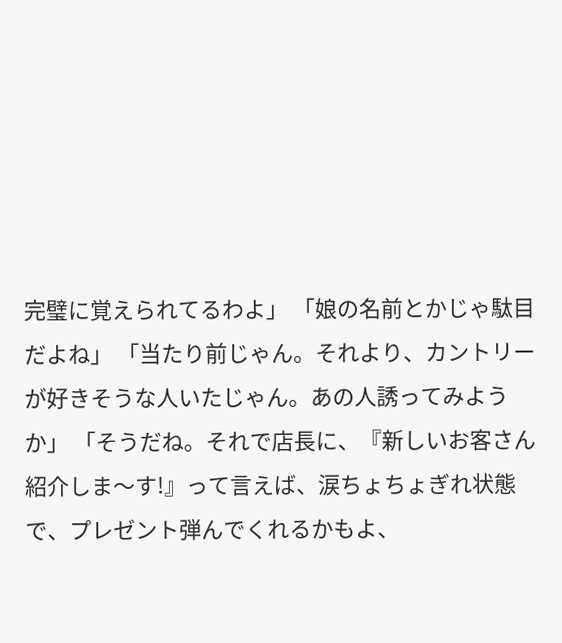完璧に覚えられてるわよ」 「娘の名前とかじゃ駄目だよね」 「当たり前じゃん。それより、カントリーが好きそうな人いたじゃん。あの人誘ってみようか」 「そうだね。それで店長に、『新しいお客さん紹介しま〜す!』って言えば、涙ちょちょぎれ状態で、プレゼント弾んでくれるかもよ、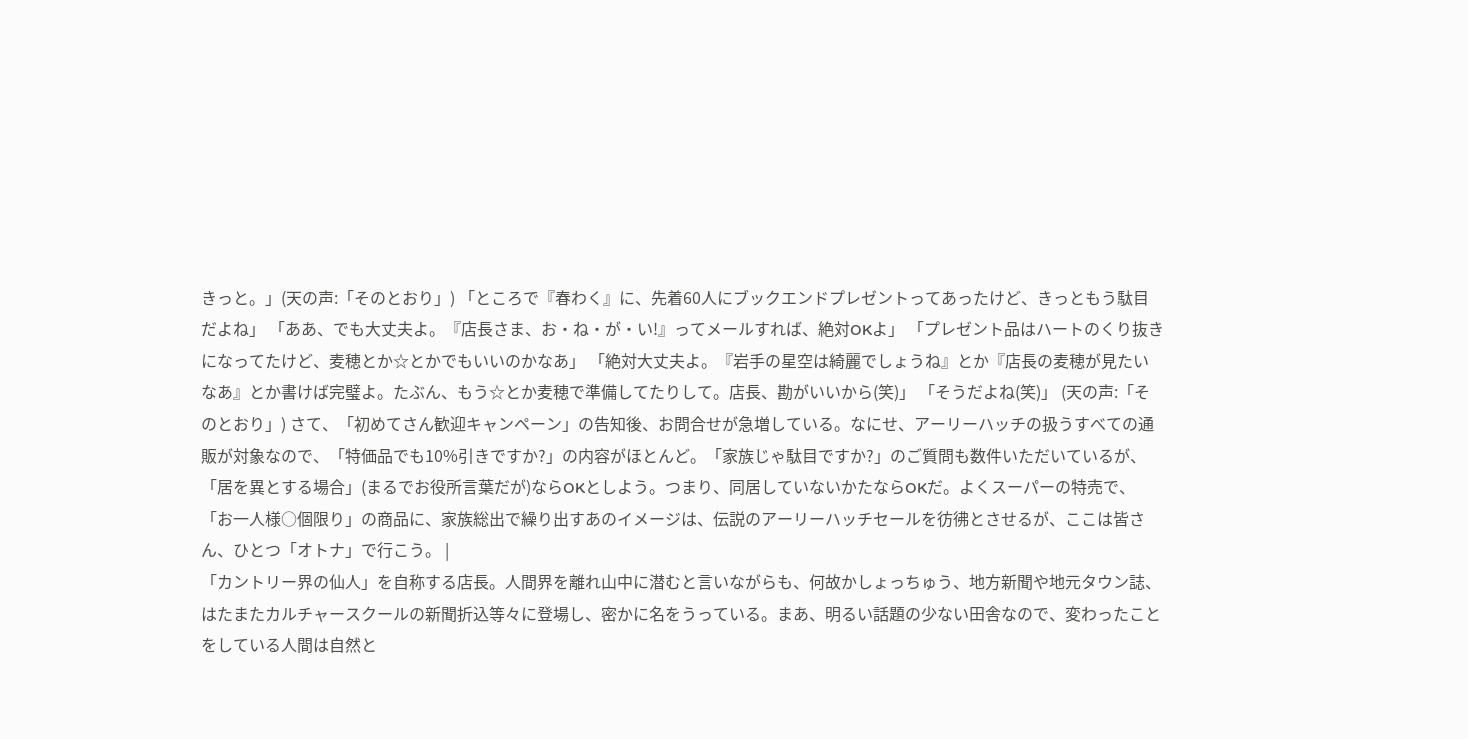きっと。」(天の声:「そのとおり」) 「ところで『春わく』に、先着60人にブックエンドプレゼントってあったけど、きっともう駄目だよね」 「ああ、でも大丈夫よ。『店長さま、お・ね・が・い!』ってメールすれば、絶対OKよ」 「プレゼント品はハートのくり抜きになってたけど、麦穂とか☆とかでもいいのかなあ」 「絶対大丈夫よ。『岩手の星空は綺麗でしょうね』とか『店長の麦穂が見たいなあ』とか書けば完璧よ。たぶん、もう☆とか麦穂で準備してたりして。店長、勘がいいから(笑)」 「そうだよね(笑)」 (天の声:「そのとおり」) さて、「初めてさん歓迎キャンペーン」の告知後、お問合せが急増している。なにせ、アーリーハッチの扱うすべての通販が対象なので、「特価品でも10%引きですか?」の内容がほとんど。「家族じゃ駄目ですか?」のご質問も数件いただいているが、「居を異とする場合」(まるでお役所言葉だが)ならOKとしよう。つまり、同居していないかたならOKだ。よくスーパーの特売で、「お一人様○個限り」の商品に、家族総出で繰り出すあのイメージは、伝説のアーリーハッチセールを彷彿とさせるが、ここは皆さん、ひとつ「オトナ」で行こう。 |
「カントリー界の仙人」を自称する店長。人間界を離れ山中に潜むと言いながらも、何故かしょっちゅう、地方新聞や地元タウン誌、はたまたカルチャースクールの新聞折込等々に登場し、密かに名をうっている。まあ、明るい話題の少ない田舎なので、変わったことをしている人間は自然と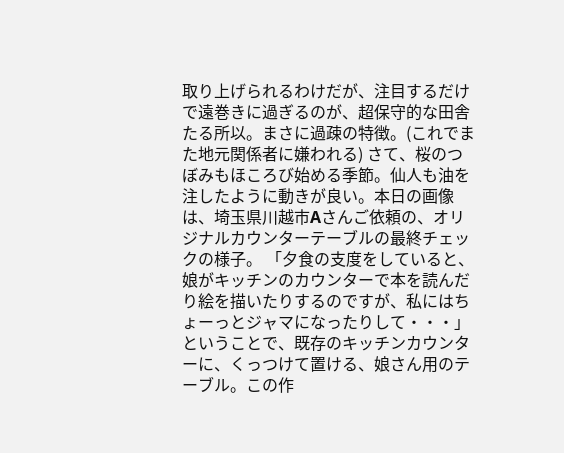取り上げられるわけだが、注目するだけで遠巻きに過ぎるのが、超保守的な田舎たる所以。まさに過疎の特徴。(これでまた地元関係者に嫌われる) さて、桜のつぼみもほころび始める季節。仙人も油を注したように動きが良い。本日の画像は、埼玉県川越市Aさんご依頼の、オリジナルカウンターテーブルの最終チェックの様子。 「夕食の支度をしていると、娘がキッチンのカウンターで本を読んだり絵を描いたりするのですが、私にはちょーっとジャマになったりして・・・」ということで、既存のキッチンカウンターに、くっつけて置ける、娘さん用のテーブル。この作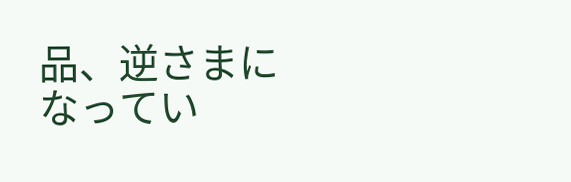品、逆さまになってい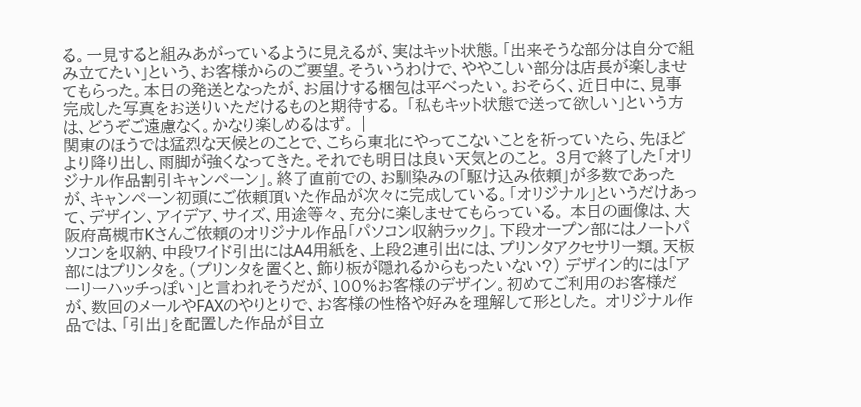る。一見すると組みあがっているように見えるが、実はキット状態。「出来そうな部分は自分で組み立てたい」という、お客様からのご要望。そういうわけで、ややこしい部分は店長が楽しませてもらった。本日の発送となったが、お届けする梱包は平べったい。おそらく、近日中に、見事完成した写真をお送りいただけるものと期待する。 「私もキット状態で送って欲しい」という方は、どうぞご遠慮なく。かなり楽しめるはず。 |
関東のほうでは猛烈な天候とのことで、こちら東北にやってこないことを祈っていたら、先ほどより降り出し、雨脚が強くなってきた。それでも明日は良い天気とのこと。 3月で終了した「オリジナル作品割引キャンペーン」。終了直前での、お馴染みの「駆け込み依頼」が多数であったが、キャンペーン初頭にご依頼頂いた作品が次々に完成している。「オリジナル」というだけあって、デザイン、アイデア、サイズ、用途等々、充分に楽しませてもらっている。 本日の画像は、大阪府高槻市Kさんご依頼のオリジナル作品「パソコン収納ラック」。下段オープン部にはノートパソコンを収納、中段ワイド引出にはA4用紙を、上段2連引出には、プリンタアクセサリー類。天板部にはプリンタを。(プリンタを置くと、飾り板が隠れるからもったいない?) デザイン的には「アーリーハッチっぽい」と言われそうだが、100%お客様のデザイン。初めてご利用のお客様だが、数回のメールやFAXのやりとりで、お客様の性格や好みを理解して形とした。 オリジナル作品では、「引出」を配置した作品が目立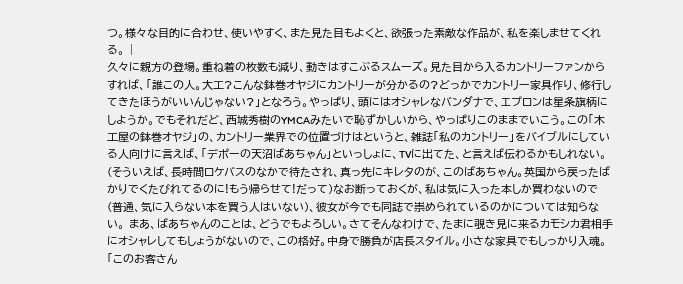つ。様々な目的に合わせ、使いやすく、また見た目もよくと、欲張った素敵な作品が、私を楽しませてくれる。 |
久々に親方の登場。重ね着の枚数も減り、動きはすこぶるスムーズ。見た目から入るカントリーファンからすれば、「誰この人。大工?こんな鉢巻オヤジにカントリーが分かるの?どっかでカントリー家具作り、修行してきたほうがいいんじゃない?」となろう。やっぱり、頭にはオシャレなバンダナで、エプロンは星条旗柄にしようか。でもそれだど、西城秀樹のYMCAみたいで恥ずかしいから、やっぱりこのままでいこう。この「木工屋の鉢巻オヤジ」の、カントリー業界での位置づけはというと、雑誌「私のカントリー」をバイブルにしている人向けに言えば、「デポーの天沼ばあちゃん」といっしょに、TVに出てた、と言えば伝わるかもしれない。(そういえば、長時間ロケバスのなかで待たされ、真っ先にキレタのが、このばあちゃん。英国から戻ったばかりでくたびれてるのに!もう帰らせて!だって)なお断っておくが、私は気に入った本しか買わないので(普通、気に入らない本を買う人はいない)、彼女が今でも同誌で崇められているのかについては知らない。 まあ、ばあちゃんのことは、どうでもよろしい。さてそんなわけで、たまに覗き見に来るカモシカ君相手にオシャレしてもしょうがないので、この格好。中身で勝負が店長スタイル。小さな家具でもしっかり入魂。「このお客さん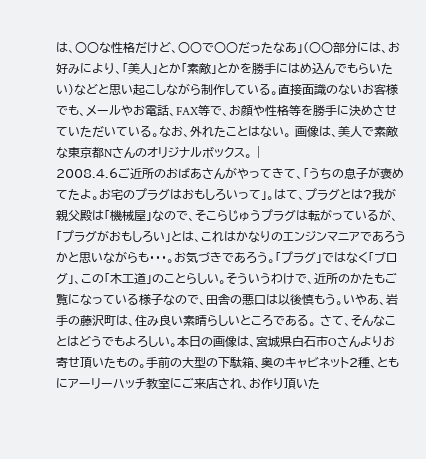は、○○な性格だけど、○○で○○だったなあ」(○○部分には、お好みにより、「美人」とか「素敵」とかを勝手にはめ込んでもらいたい)などと思い起こしながら制作している。直接面識のないお客様でも、メールやお電話、FAX等で、お顔や性格等を勝手に決めさせていただいている。なお、外れたことはない。 画像は、美人で素敵な東京都Nさんのオリジナルボックス。 |
2008.4.6ご近所のおばあさんがやってきて、「うちの息子が褒めてたよ。お宅のプラグはおもしろいって」。はて、プラグとは?我が親父殿は「機械屋」なので、そこらじゅうプラグは転がっているが、「プラグがおもしろい」とは、これはかなりのエンジンマニアであろうかと思いながらも・・・。お気づきであろう。「プラグ」ではなく「ブログ」、この「木工道」のことらしい。そういうわけで、近所のかたもご覧になっている様子なので、田舎の悪口は以後慎もう。いやあ、岩手の藤沢町は、住み良い素晴らしいところである。 さて、そんなことはどうでもよろしい。本日の画像は、宮城県白石市Oさんよりお寄せ頂いたもの。手前の大型の下駄箱、奥のキャビネット2種、ともにアーリーハッチ教室にご来店され、お作り頂いた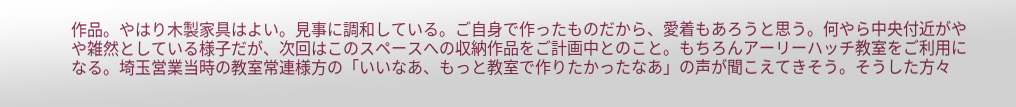作品。やはり木製家具はよい。見事に調和している。ご自身で作ったものだから、愛着もあろうと思う。何やら中央付近がやや雑然としている様子だが、次回はこのスペースへの収納作品をご計画中とのこと。もちろんアーリーハッチ教室をご利用になる。埼玉営業当時の教室常連様方の「いいなあ、もっと教室で作りたかったなあ」の声が聞こえてきそう。そうした方々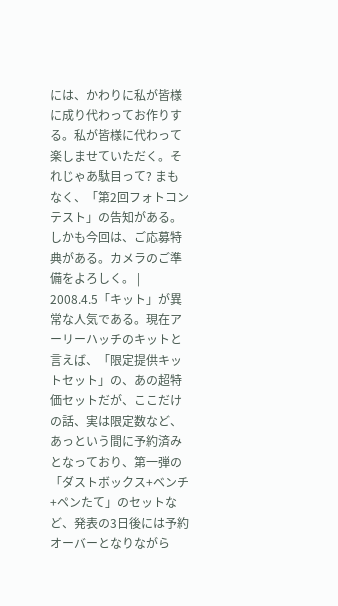には、かわりに私が皆様に成り代わってお作りする。私が皆様に代わって楽しませていただく。それじゃあ駄目って? まもなく、「第2回フォトコンテスト」の告知がある。しかも今回は、ご応募特典がある。カメラのご準備をよろしく。 |
2008.4.5「キット」が異常な人気である。現在アーリーハッチのキットと言えば、「限定提供キットセット」の、あの超特価セットだが、ここだけの話、実は限定数など、あっという間に予約済みとなっており、第一弾の「ダストボックス+ベンチ+ペンたて」のセットなど、発表の3日後には予約オーバーとなりながら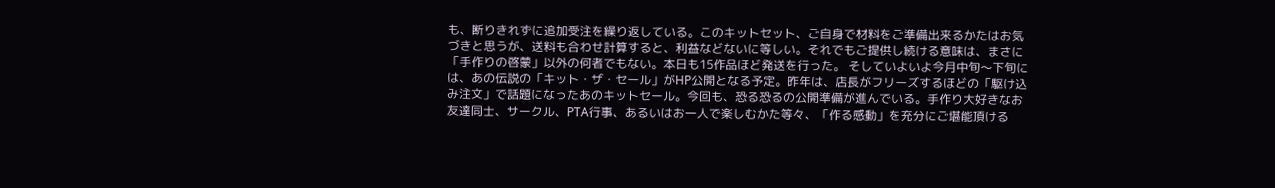も、断りきれずに追加受注を繰り返している。このキットセット、ご自身で材料をご準備出来るかたはお気づきと思うが、送料も合わせ計算すると、利益などないに等しい。それでもご提供し続ける意味は、まさに「手作りの啓蒙」以外の何者でもない。本日も15作品ほど発送を行った。 そしていよいよ今月中旬〜下旬には、あの伝説の「キット・ザ・セール」がHP公開となる予定。昨年は、店長がフリーズするほどの「駆け込み注文」で話題になったあのキットセール。今回も、恐る恐るの公開準備が進んでいる。手作り大好きなお友達同士、サークル、PTA行事、あるいはお一人で楽しむかた等々、「作る感動」を充分にご堪能頂ける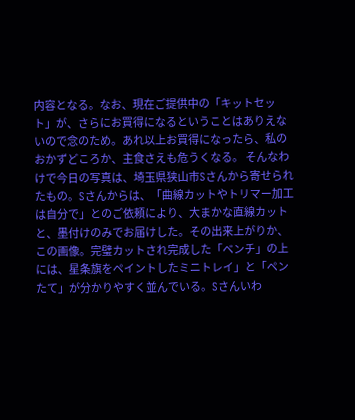内容となる。なお、現在ご提供中の「キットセット」が、さらにお買得になるということはありえないので念のため。あれ以上お買得になったら、私のおかずどころか、主食さえも危うくなる。 そんなわけで今日の写真は、埼玉県狭山市Sさんから寄せられたもの。Sさんからは、「曲線カットやトリマー加工は自分で」とのご依頼により、大まかな直線カットと、墨付けのみでお届けした。その出来上がりか、この画像。完璧カットされ完成した「ベンチ」の上には、星条旗をペイントしたミニトレイ」と「ペンたて」が分かりやすく並んでいる。Sさんいわ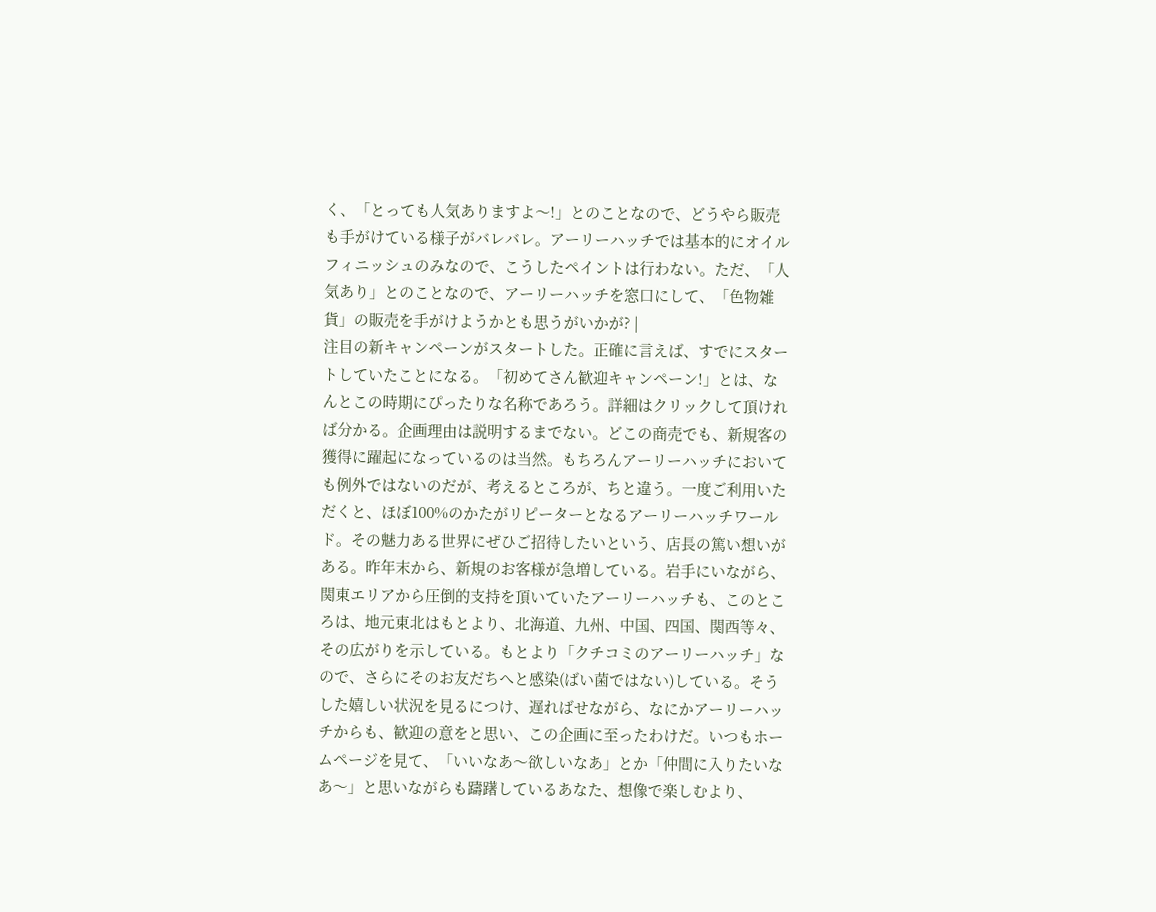く、「とっても人気ありますよ〜!」とのことなので、どうやら販売も手がけている様子がバレバレ。アーリーハッチでは基本的にオイルフィニッシュのみなので、こうしたペイントは行わない。ただ、「人気あり」とのことなので、アーリーハッチを窓口にして、「色物雑貨」の販売を手がけようかとも思うがいかが? |
注目の新キャンペーンがスタートした。正確に言えば、すでにスタートしていたことになる。「初めてさん歓迎キャンペーン!」とは、なんとこの時期にぴったりな名称であろう。詳細はクリックして頂ければ分かる。企画理由は説明するまでない。どこの商売でも、新規客の獲得に躍起になっているのは当然。もちろんアーリーハッチにおいても例外ではないのだが、考えるところが、ちと違う。一度ご利用いただくと、ほぼ100%のかたがリピーターとなるアーリーハッチワールド。その魅力ある世界にぜひご招待したいという、店長の篤い想いがある。昨年末から、新規のお客様が急増している。岩手にいながら、関東エリアから圧倒的支持を頂いていたアーリーハッチも、このところは、地元東北はもとより、北海道、九州、中国、四国、関西等々、その広がりを示している。もとより「クチコミのアーリーハッチ」なので、さらにそのお友だちへと感染(ばい菌ではない)している。そうした嬉しい状況を見るにつけ、遅ればせながら、なにかアーリーハッチからも、歓迎の意をと思い、この企画に至ったわけだ。いつもホームページを見て、「いいなあ〜欲しいなあ」とか「仲間に入りたいなあ〜」と思いながらも躊躇しているあなた、想像で楽しむより、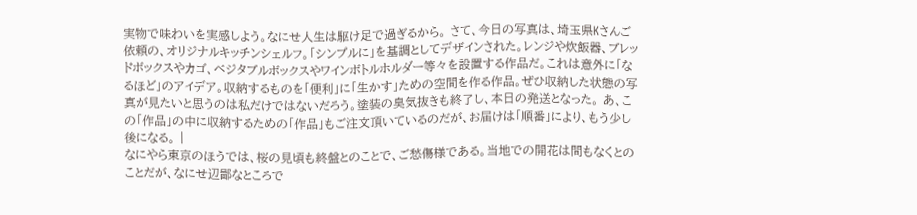実物で味わいを実感しよう。なにせ人生は駆け足で過ぎるから。 さて、今日の写真は、埼玉県Kさんご依頼の、オリジナルキッチンシェルフ。「シンプルに」を基調としてデザインされた。レンジや炊飯器、ブレッドボックスやカゴ、ベジタブルボックスやワインボトルホルダー等々を設置する作品だ。これは意外に「なるほど」のアイデア。収納するものを「便利」に「生かす」ための空間を作る作品。ぜひ収納した状態の写真が見たいと思うのは私だけではないだろう。塗装の臭気抜きも終了し、本日の発送となった。 あ、この「作品」の中に収納するための「作品」もご注文頂いているのだが、お届けは「順番」により、もう少し後になる。 |
なにやら東京のほうでは、桜の見頃も終盤とのことで、ご愁傷様である。当地での開花は間もなくとのことだが、なにせ辺鄙なところで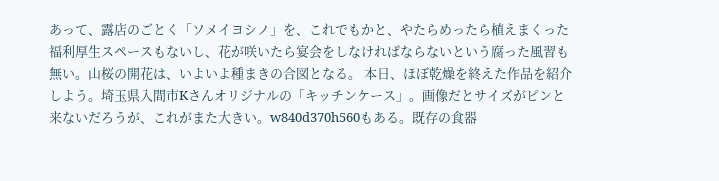あって、露店のごとく「ソメイヨシノ」を、これでもかと、やたらめったら植えまくった福利厚生スペースもないし、花が咲いたら宴会をしなければならないという腐った風習も無い。山桜の開花は、いよいよ種まきの合図となる。 本日、ほぼ乾燥を終えた作品を紹介しよう。埼玉県入間市Kさんオリジナルの「キッチンケース」。画像だとサイズがピンと来ないだろうが、これがまた大きい。w840d370h560もある。既存の食器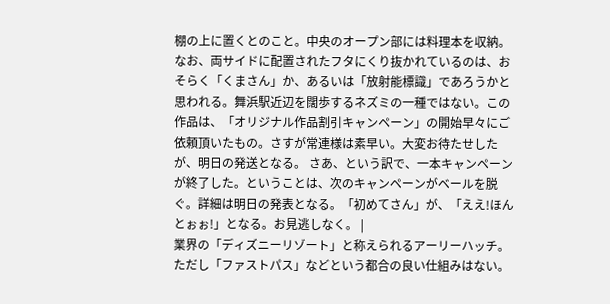棚の上に置くとのこと。中央のオープン部には料理本を収納。なお、両サイドに配置されたフタにくり抜かれているのは、おそらく「くまさん」か、あるいは「放射能標識」であろうかと思われる。舞浜駅近辺を闊歩するネズミの一種ではない。この作品は、「オリジナル作品割引キャンペーン」の開始早々にご依頼頂いたもの。さすが常連様は素早い。大変お待たせしたが、明日の発送となる。 さあ、という訳で、一本キャンペーンが終了した。ということは、次のキャンペーンがベールを脱ぐ。詳細は明日の発表となる。「初めてさん」が、「ええ!ほんとぉぉ!」となる。お見逃しなく。 |
業界の「ディズニーリゾート」と称えられるアーリーハッチ。ただし「ファストパス」などという都合の良い仕組みはない。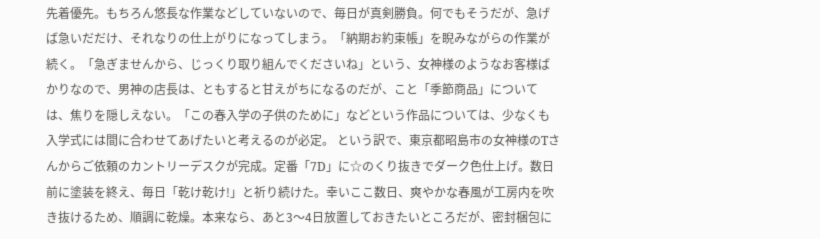先着優先。もちろん悠長な作業などしていないので、毎日が真剣勝負。何でもそうだが、急げば急いだだけ、それなりの仕上がりになってしまう。「納期お約束帳」を睨みながらの作業が続く。「急ぎませんから、じっくり取り組んでくださいね」という、女神様のようなお客様ばかりなので、男神の店長は、ともすると甘えがちになるのだが、こと「季節商品」については、焦りを隠しえない。「この春入学の子供のために」などという作品については、少なくも入学式には間に合わせてあげたいと考えるのが必定。 という訳で、東京都昭島市の女神様のTさんからご依頼のカントリーデスクが完成。定番「7D」に☆のくり抜きでダーク色仕上げ。数日前に塗装を終え、毎日「乾け乾け!」と祈り続けた。幸いここ数日、爽やかな春風が工房内を吹き抜けるため、順調に乾燥。本来なら、あと3〜4日放置しておきたいところだが、密封梱包に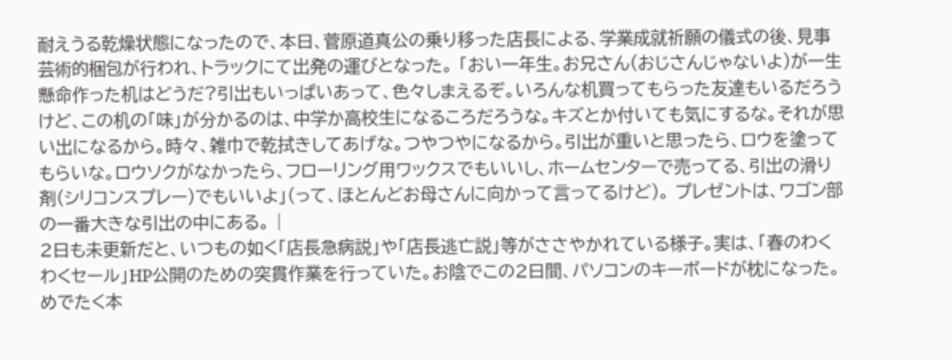耐えうる乾燥状態になったので、本日、菅原道真公の乗り移った店長による、学業成就祈願の儀式の後、見事芸術的梱包が行われ、トラックにて出発の運びとなった。 「おい一年生。お兄さん(おじさんじゃないよ)が一生懸命作った机はどうだ?引出もいっぱいあって、色々しまえるぞ。いろんな机買ってもらった友達もいるだろうけど、この机の「味」が分かるのは、中学か高校生になるころだろうな。キズとか付いても気にするな。それが思い出になるから。時々、雑巾で乾拭きしてあげな。つやつやになるから。引出が重いと思ったら、ロウを塗ってもらいな。ロウソクがなかったら、フローリング用ワックスでもいいし、ホームセンターで売ってる、引出の滑り剤(シリコンスプレー)でもいいよ」(って、ほとんどお母さんに向かって言ってるけど)。 プレゼントは、ワゴン部の一番大きな引出の中にある。 |
2日も未更新だと、いつもの如く「店長急病説」や「店長逃亡説」等がささやかれている様子。実は、「春のわくわくセール」HP公開のための突貫作業を行っていた。お陰でこの2日間、パソコンのキーボードが枕になった。めでたく本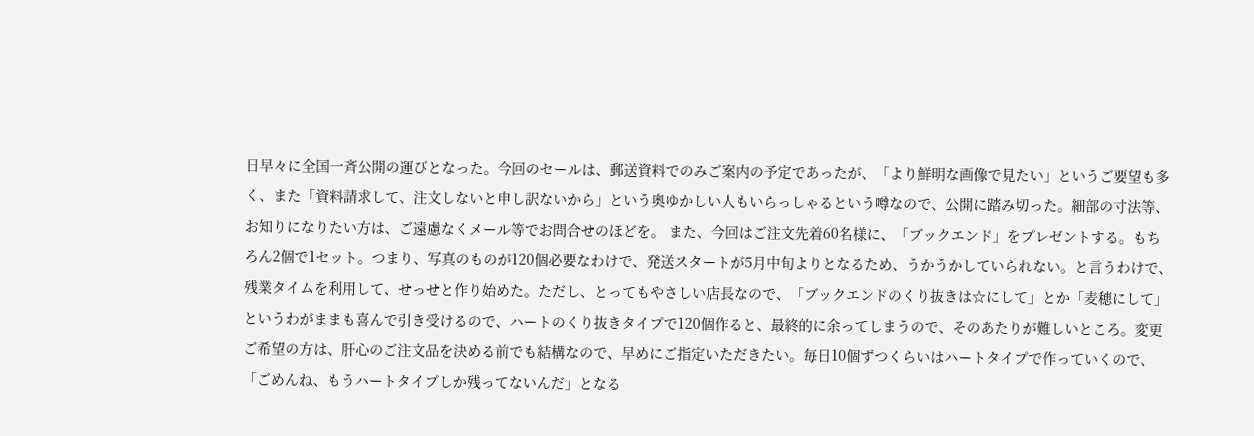日早々に全国一斉公開の運びとなった。今回のセールは、郵送資料でのみご案内の予定であったが、「より鮮明な画像で見たい」というご要望も多く、また「資料請求して、注文しないと申し訳ないから」という奥ゆかしい人もいらっしゃるという噂なので、公開に踏み切った。細部の寸法等、お知りになりたい方は、ご遠慮なくメール等でお問合せのほどを。 また、今回はご注文先着60名様に、「ブックエンド」をプレゼントする。もちろん2個で1セット。つまり、写真のものが120個必要なわけで、発送スタートが5月中旬よりとなるため、うかうかしていられない。と言うわけで、残業タイムを利用して、せっせと作り始めた。ただし、とってもやさしい店長なので、「ブックエンドのくり抜きは☆にして」とか「麦穂にして」というわがままも喜んで引き受けるので、ハートのくり抜きタイプで120個作ると、最終的に余ってしまうので、そのあたりが難しいところ。変更ご希望の方は、肝心のご注文品を決める前でも結構なので、早めにご指定いただきたい。毎日10個ずつくらいはハートタイプで作っていくので、「ごめんね、もうハートタイプしか残ってないんだ」となる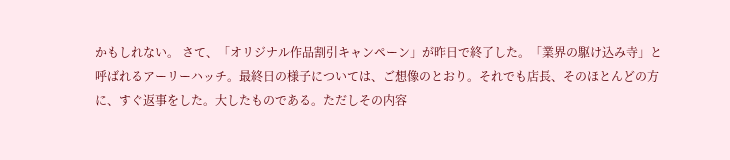かもしれない。 さて、「オリジナル作品割引キャンペーン」が昨日で終了した。「業界の駆け込み寺」と呼ばれるアーリーハッチ。最終日の様子については、ご想像のとおり。それでも店長、そのほとんどの方に、すぐ返事をした。大したものである。ただしその内容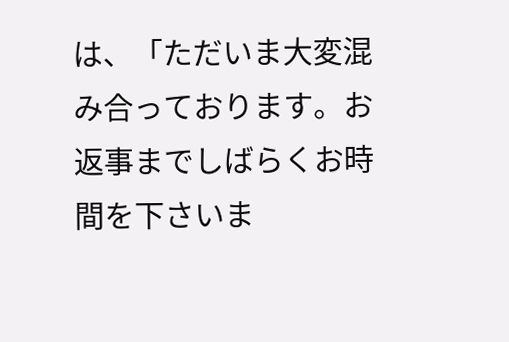は、「ただいま大変混み合っております。お返事までしばらくお時間を下さいま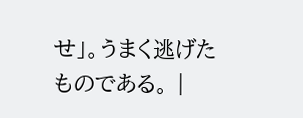せ」。うまく逃げたものである。 |